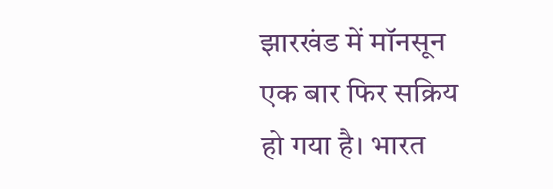झारखंड में मॉनसून एक बार फिर सक्रिय हो गया है। भारत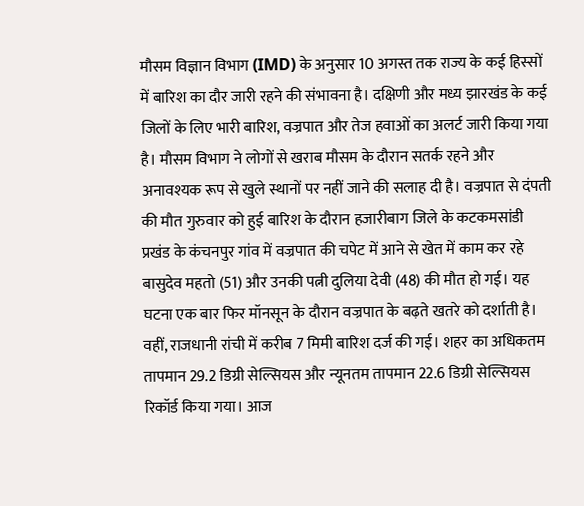मौसम विज्ञान विभाग (IMD) के अनुसार 10 अगस्त तक राज्य के कई हिस्सों में बारिश का दौर जारी रहने की संभावना है। दक्षिणी और मध्य झारखंड के कई जिलों के लिए भारी बारिश, वज्रपात और तेज हवाओं का अलर्ट जारी किया गया है। मौसम विभाग ने लोगों से खराब मौसम के दौरान सतर्क रहने और अनावश्यक रूप से खुले स्थानों पर नहीं जाने की सलाह दी है। वज्रपात से दंपती की मौत गुरुवार को हुई बारिश के दौरान हजारीबाग जिले के कटकमसांडी प्रखंड के कंचनपुर गांव में वज्रपात की चपेट में आने से खेत में काम कर रहे बासुदेव महतो (51) और उनकी पत्नी दुलिया देवी (48) की मौत हो गई। यह घटना एक बार फिर मॉनसून के दौरान वज्रपात के बढ़ते खतरे को दर्शाती है। वहीं, राजधानी रांची में करीब 7 मिमी बारिश दर्ज की गई। शहर का अधिकतम तापमान 29.2 डिग्री सेल्सियस और न्यूनतम तापमान 22.6 डिग्री सेल्सियस रिकॉर्ड किया गया। आज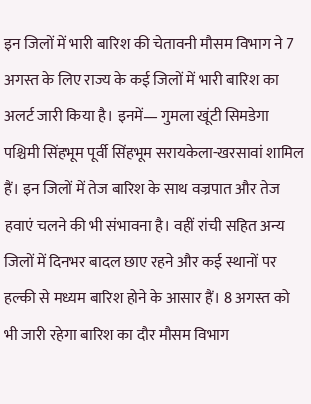इन जिलों में भारी बारिश की चेतावनी मौसम विभाग ने 7 अगस्त के लिए राज्य के कई जिलों में भारी बारिश का अलर्ट जारी किया है। इनमें— गुमला खूंटी सिमडेगा पश्चिमी सिंहभूम पूर्वी सिंहभूम सरायकेला-खरसावां शामिल हैं। इन जिलों में तेज बारिश के साथ वज्रपात और तेज हवाएं चलने की भी संभावना है। वहीं रांची सहित अन्य जिलों में दिनभर बादल छाए रहने और कई स्थानों पर हल्की से मध्यम बारिश होने के आसार हैं। 8 अगस्त को भी जारी रहेगा बारिश का दौर मौसम विभाग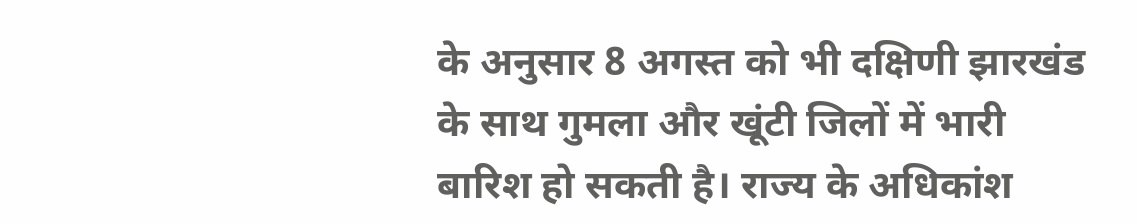के अनुसार 8 अगस्त को भी दक्षिणी झारखंड के साथ गुमला और खूंटी जिलों में भारी बारिश हो सकती है। राज्य के अधिकांश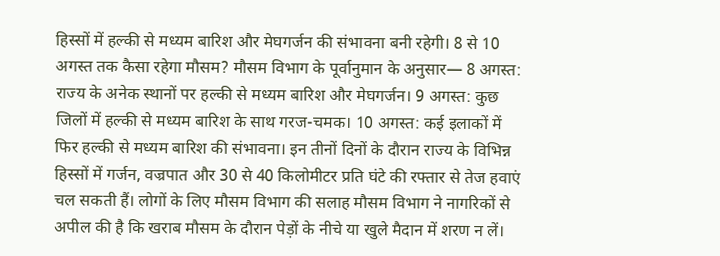हिस्सों में हल्की से मध्यम बारिश और मेघगर्जन की संभावना बनी रहेगी। 8 से 10 अगस्त तक कैसा रहेगा मौसम? मौसम विभाग के पूर्वानुमान के अनुसार— 8 अगस्त: राज्य के अनेक स्थानों पर हल्की से मध्यम बारिश और मेघगर्जन। 9 अगस्त: कुछ जिलों में हल्की से मध्यम बारिश के साथ गरज-चमक। 10 अगस्त: कई इलाकों में फिर हल्की से मध्यम बारिश की संभावना। इन तीनों दिनों के दौरान राज्य के विभिन्न हिस्सों में गर्जन, वज्रपात और 30 से 40 किलोमीटर प्रति घंटे की रफ्तार से तेज हवाएं चल सकती हैं। लोगों के लिए मौसम विभाग की सलाह मौसम विभाग ने नागरिकों से अपील की है कि खराब मौसम के दौरान पेड़ों के नीचे या खुले मैदान में शरण न लें।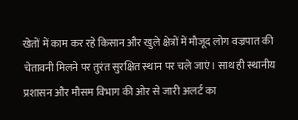खेतों में काम कर रहे किसान और खुले क्षेत्रों में मौजूद लोग वज्रपात की चेतावनी मिलने पर तुरंत सुरक्षित स्थान पर चले जाएं। साथ ही स्थानीय प्रशासन और मौसम विभाग की ओर से जारी अलर्ट का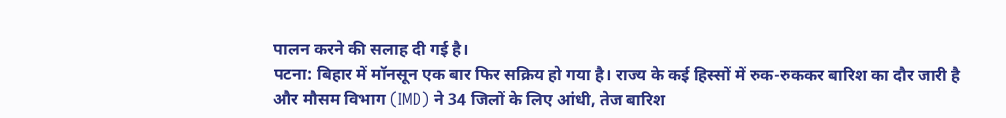पालन करने की सलाह दी गई है।
पटना: बिहार में मॉनसून एक बार फिर सक्रिय हो गया है। राज्य के कई हिस्सों में रुक-रुककर बारिश का दौर जारी है और मौसम विभाग (IMD) ने 34 जिलों के लिए आंधी, तेज बारिश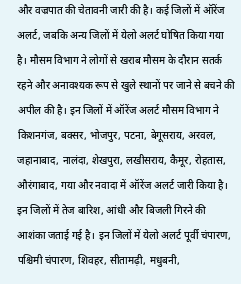और वज्रपात की चेतावनी जारी की है। कई जिलों में ऑरेंज अलर्ट, जबकि अन्य जिलों में येलो अलर्ट घोषित किया गया है। मौसम विभाग ने लोगों से खराब मौसम के दौरान सतर्क रहने और अनावश्यक रूप से खुले स्थानों पर जाने से बचने की अपील की है। इन जिलों में ऑरेंज अलर्ट मौसम विभाग ने किशनगंज, बक्सर, भोजपुर, पटना, बेगूसराय, अरवल, जहानाबाद, नालंदा, शेखपुरा, लखीसराय, कैमूर, रोहतास, औरंगाबाद, गया और नवादा में ऑरेंज अलर्ट जारी किया है। इन जिलों में तेज बारिश, आंधी और बिजली गिरने की आशंका जताई गई है। इन जिलों में येलो अलर्ट पूर्वी चंपारण, पश्चिमी चंपारण, शिवहर, सीतामढ़ी, मधुबनी,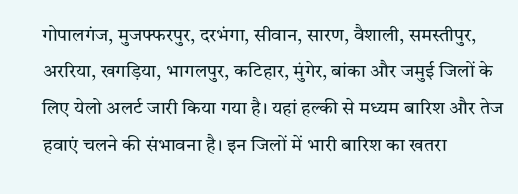गोपालगंज, मुजफ्फरपुर, दरभंगा, सीवान, सारण, वैशाली, समस्तीपुर, अररिया, खगड़िया, भागलपुर, कटिहार, मुंगेर, बांका और जमुई जिलों के लिए येलो अलर्ट जारी किया गया है। यहां हल्की से मध्यम बारिश और तेज हवाएं चलने की संभावना है। इन जिलों में भारी बारिश का खतरा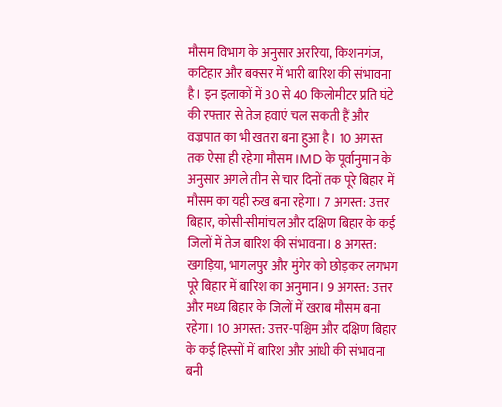मौसम विभाग के अनुसार अररिया, किशनगंज, कटिहार और बक्सर में भारी बारिश की संभावना है। इन इलाकों में 30 से 40 किलोमीटर प्रति घंटे की रफ्तार से तेज हवाएं चल सकती हैं और वज्रपात का भी खतरा बना हुआ है। 10 अगस्त तक ऐसा ही रहेगा मौसम IMD के पूर्वानुमान के अनुसार अगले तीन से चार दिनों तक पूरे बिहार में मौसम का यही रुख बना रहेगा। 7 अगस्त: उत्तर बिहार, कोसी-सीमांचल और दक्षिण बिहार के कई जिलों में तेज बारिश की संभावना। 8 अगस्त: खगड़िया, भागलपुर और मुंगेर को छोड़कर लगभग पूरे बिहार में बारिश का अनुमान। 9 अगस्त: उत्तर और मध्य बिहार के जिलों में खराब मौसम बना रहेगा। 10 अगस्त: उत्तर-पश्चिम और दक्षिण बिहार के कई हिस्सों में बारिश और आंधी की संभावना बनी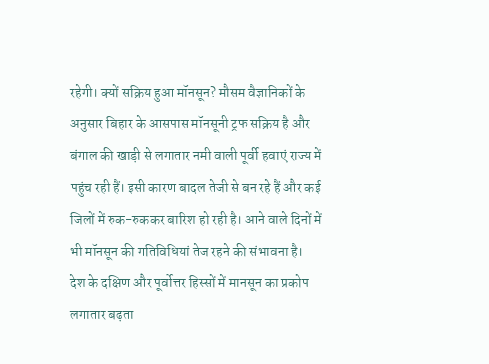रहेगी। क्यों सक्रिय हुआ मॉनसून? मौसम वैज्ञानिकों के अनुसार बिहार के आसपास मॉनसूनी ट्रफ सक्रिय है और बंगाल की खाड़ी से लगातार नमी वाली पूर्वी हवाएं राज्य में पहुंच रही हैं। इसी कारण बादल तेजी से बन रहे हैं और कई जिलों में रुक-रुककर बारिश हो रही है। आने वाले दिनों में भी मॉनसून की गतिविधियां तेज रहने की संभावना है।
देश के दक्षिण और पूर्वोत्तर हिस्सों में मानसून का प्रकोप लगातार बढ़ता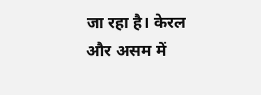जा रहा है। केरल और असम में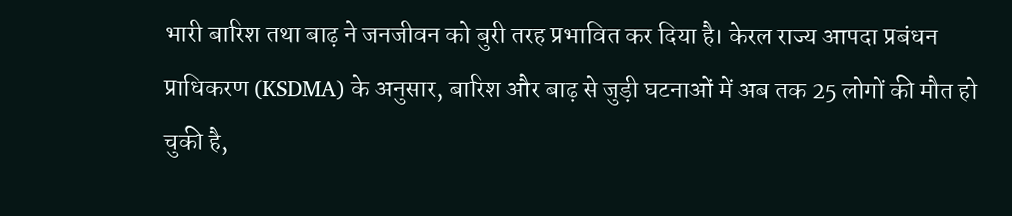भारी बारिश तथा बाढ़ ने जनजीवन को बुरी तरह प्रभावित कर दिया है। केरल राज्य आपदा प्रबंधन प्राधिकरण (KSDMA) के अनुसार, बारिश और बाढ़ से जुड़ी घटनाओं में अब तक 25 लोगों की मौत हो चुकी है,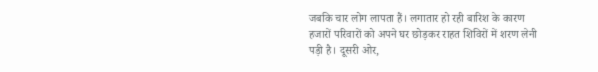जबकि चार लोग लापता हैं। लगातार हो रही बारिश के कारण हजारों परिवारों को अपने घर छोड़कर राहत शिविरों में शरण लेनी पड़ी है। दूसरी ओर,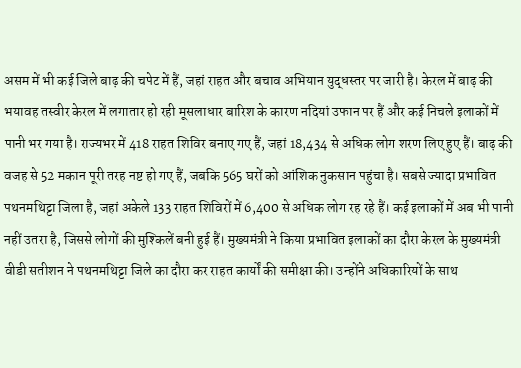असम में भी कई जिले बाढ़ की चपेट में हैं, जहां राहत और बचाव अभियान युद्धस्तर पर जारी है। केरल में बाढ़ की भयावह तस्वीर केरल में लगातार हो रही मूसलाधार बारिश के कारण नदियां उफान पर हैं और कई निचले इलाकों में पानी भर गया है। राज्यभर में 418 राहत शिविर बनाए गए हैं, जहां 18,434 से अधिक लोग शरण लिए हुए हैं। बाढ़ की वजह से 52 मकान पूरी तरह नष्ट हो गए हैं, जबकि 565 घरों को आंशिक नुकसान पहुंचा है। सबसे ज्यादा प्रभावित पथनमथिट्टा जिला है, जहां अकेले 133 राहत शिविरों में 6,400 से अधिक लोग रह रहे हैं। कई इलाकों में अब भी पानी नहीं उतरा है, जिससे लोगों की मुश्किलें बनी हुई हैं। मुख्यमंत्री ने किया प्रभावित इलाकों का दौरा केरल के मुख्यमंत्री वीडी सतीशन ने पथनमथिट्टा जिले का दौरा कर राहत कार्यों की समीक्षा की। उन्होंने अधिकारियों के साथ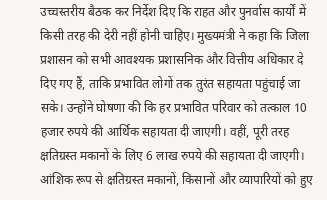उच्चस्तरीय बैठक कर निर्देश दिए कि राहत और पुनर्वास कार्यों में किसी तरह की देरी नहीं होनी चाहिए। मुख्यमंत्री ने कहा कि जिला प्रशासन को सभी आवश्यक प्रशासनिक और वित्तीय अधिकार दे दिए गए हैं, ताकि प्रभावित लोगों तक तुरंत सहायता पहुंचाई जा सके। उन्होंने घोषणा की कि हर प्रभावित परिवार को तत्काल 10 हजार रुपये की आर्थिक सहायता दी जाएगी। वहीं, पूरी तरह क्षतिग्रस्त मकानों के लिए 6 लाख रुपये की सहायता दी जाएगी। आंशिक रूप से क्षतिग्रस्त मकानों, किसानों और व्यापारियों को हुए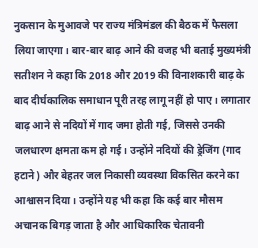नुकसान के मुआवजे पर राज्य मंत्रिमंडल की बैठक में फैसला लिया जाएगा। बार-बार बाढ़ आने की वजह भी बताई मुख्यमंत्री सतीशन ने कहा कि 2018 और 2019 की विनाशकारी बाढ़ के बाद दीर्घकालिक समाधान पूरी तरह लागू नहीं हो पाए। लगातार बाढ़ आने से नदियों में गाद जमा होती गई, जिससे उनकी जलधारण क्षमता कम हो गई। उन्होंने नदियों की ड्रेजिंग (गाद हटाने) और बेहतर जल निकासी व्यवस्था विकसित करने का आश्वासन दिया। उन्होंने यह भी कहा कि कई बार मौसम अचानक बिगड़ जाता है और आधिकारिक चेतावनी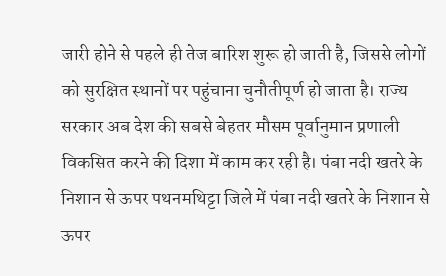जारी होने से पहले ही तेज बारिश शुरू हो जाती है, जिससे लोगों को सुरक्षित स्थानों पर पहुंचाना चुनौतीपूर्ण हो जाता है। राज्य सरकार अब देश की सबसे बेहतर मौसम पूर्वानुमान प्रणाली विकसित करने की दिशा में काम कर रही है। पंबा नदी खतरे के निशान से ऊपर पथनमथिट्टा जिले में पंबा नदी खतरे के निशान से ऊपर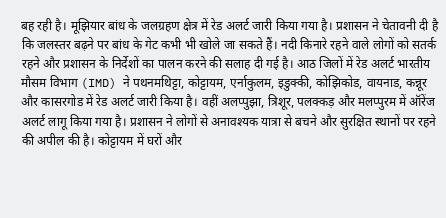बह रही है। मूझियार बांध के जलग्रहण क्षेत्र में रेड अलर्ट जारी किया गया है। प्रशासन ने चेतावनी दी है कि जलस्तर बढ़ने पर बांध के गेट कभी भी खोले जा सकते हैं। नदी किनारे रहने वाले लोगों को सतर्क रहने और प्रशासन के निर्देशों का पालन करने की सलाह दी गई है। आठ जिलों में रेड अलर्ट भारतीय मौसम विभाग (IMD) ने पथनमथिट्टा, कोट्टायम, एर्नाकुलम, इडुक्की, कोझिकोड, वायनाड, कन्नूर और कासरगोड में रेड अलर्ट जारी किया है। वहीं अलप्पुझा, त्रिशूर, पलक्कड़ और मलप्पुरम में ऑरेंज अलर्ट लागू किया गया है। प्रशासन ने लोगों से अनावश्यक यात्रा से बचने और सुरक्षित स्थानों पर रहने की अपील की है। कोट्टायम में घरों और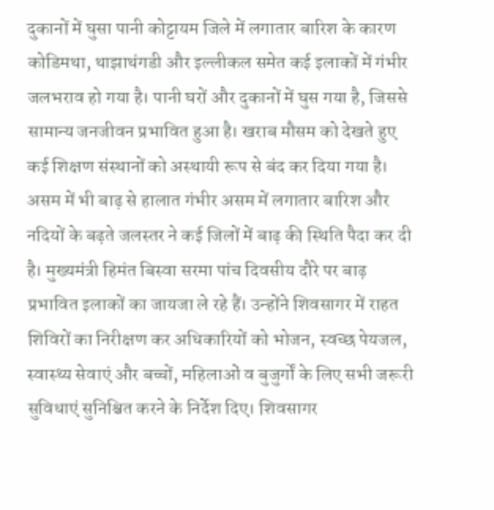दुकानों में घुसा पानी कोट्टायम जिले में लगातार बारिश के कारण कोडिमथा, थाझाथंगडी और इल्लीकल समेत कई इलाकों में गंभीर जलभराव हो गया है। पानी घरों और दुकानों में घुस गया है, जिससे सामान्य जनजीवन प्रभावित हुआ है। खराब मौसम को देखते हुए कई शिक्षण संस्थानों को अस्थायी रूप से बंद कर दिया गया है। असम में भी बाढ़ से हालात गंभीर असम में लगातार बारिश और नदियों के बढ़ते जलस्तर ने कई जिलों में बाढ़ की स्थिति पैदा कर दी है। मुख्यमंत्री हिमंत बिस्वा सरमा पांच दिवसीय दौरे पर बाढ़ प्रभावित इलाकों का जायजा ले रहे हैं। उन्होंने शिवसागर में राहत शिविरों का निरीक्षण कर अधिकारियों को भोजन, स्वच्छ पेयजल, स्वास्थ्य सेवाएं और बच्चों, महिलाओं व बुजुर्गों के लिए सभी जरूरी सुविधाएं सुनिश्चित करने के निर्देश दिए। शिवसागर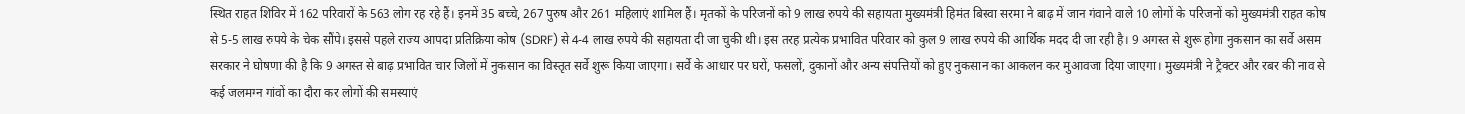स्थित राहत शिविर में 162 परिवारों के 563 लोग रह रहे हैं। इनमें 35 बच्चे, 267 पुरुष और 261 महिलाएं शामिल हैं। मृतकों के परिजनों को 9 लाख रुपये की सहायता मुख्यमंत्री हिमंत बिस्वा सरमा ने बाढ़ में जान गंवाने वाले 10 लोगों के परिजनों को मुख्यमंत्री राहत कोष से 5-5 लाख रुपये के चेक सौंपे। इससे पहले राज्य आपदा प्रतिक्रिया कोष (SDRF) से 4-4 लाख रुपये की सहायता दी जा चुकी थी। इस तरह प्रत्येक प्रभावित परिवार को कुल 9 लाख रुपये की आर्थिक मदद दी जा रही है। 9 अगस्त से शुरू होगा नुकसान का सर्वे असम सरकार ने घोषणा की है कि 9 अगस्त से बाढ़ प्रभावित चार जिलों में नुकसान का विस्तृत सर्वे शुरू किया जाएगा। सर्वे के आधार पर घरों, फसलों, दुकानों और अन्य संपत्तियों को हुए नुकसान का आकलन कर मुआवजा दिया जाएगा। मुख्यमंत्री ने ट्रैक्टर और रबर की नाव से कई जलमग्न गांवों का दौरा कर लोगों की समस्याएं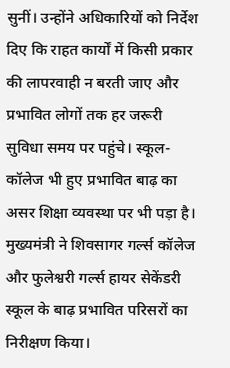सुनीं। उन्होंने अधिकारियों को निर्देश दिए कि राहत कार्यों में किसी प्रकार की लापरवाही न बरती जाए और प्रभावित लोगों तक हर जरूरी सुविधा समय पर पहुंचे। स्कूल-कॉलेज भी हुए प्रभावित बाढ़ का असर शिक्षा व्यवस्था पर भी पड़ा है। मुख्यमंत्री ने शिवसागर गर्ल्स कॉलेज और फुलेश्वरी गर्ल्स हायर सेकेंडरी स्कूल के बाढ़ प्रभावित परिसरों का निरीक्षण किया।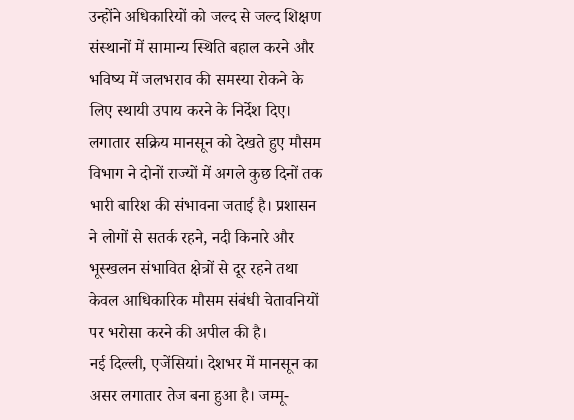उन्होंने अधिकारियों को जल्द से जल्द शिक्षण संस्थानों में सामान्य स्थिति बहाल करने और भविष्य में जलभराव की समस्या रोकने के लिए स्थायी उपाय करने के निर्देश दिए। लगातार सक्रिय मानसून को देखते हुए मौसम विभाग ने दोनों राज्यों में अगले कुछ दिनों तक भारी बारिश की संभावना जताई है। प्रशासन ने लोगों से सतर्क रहने, नदी किनारे और भूस्खलन संभावित क्षेत्रों से दूर रहने तथा केवल आधिकारिक मौसम संबंधी चेतावनियों पर भरोसा करने की अपील की है।
नई दिल्ली, एजेंसियां। देशभर में मानसून का असर लगातार तेज बना हुआ है। जम्मू-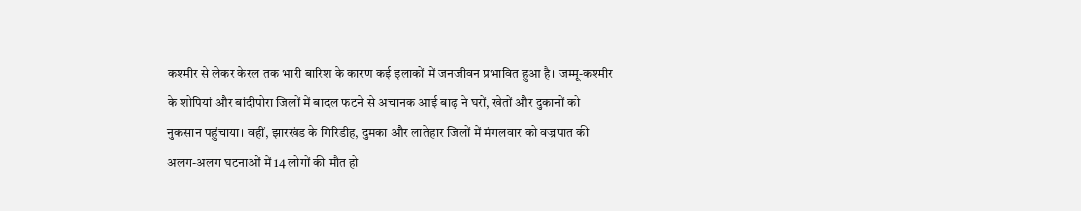कश्मीर से लेकर केरल तक भारी बारिश के कारण कई इलाकों में जनजीवन प्रभावित हुआ है। जम्मू-कश्मीर के शोपियां और बांदीपोरा जिलों में बादल फटने से अचानक आई बाढ़ ने घरों, खेतों और दुकानों को नुकसान पहुंचाया। वहीं, झारखंड के गिरिडीह, दुमका और लातेहार जिलों में मंगलवार को वज्रपात की अलग-अलग घटनाओं में 14 लोगों की मौत हो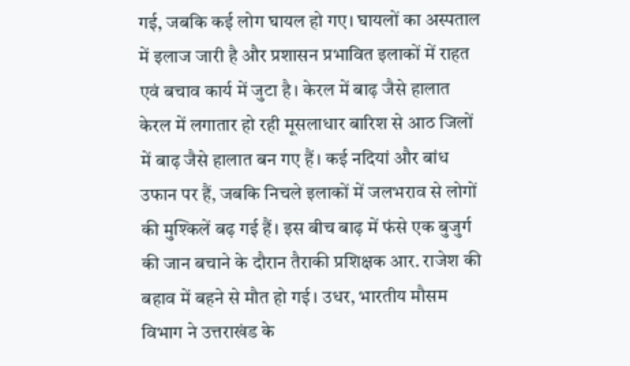गई, जबकि कई लोग घायल हो गए। घायलों का अस्पताल में इलाज जारी है और प्रशासन प्रभावित इलाकों में राहत एवं बचाव कार्य में जुटा है। केरल में बाढ़ जैसे हालात केरल में लगातार हो रही मूसलाधार बारिश से आठ जिलों में बाढ़ जैसे हालात बन गए हैं। कई नदियां और बांध उफान पर हैं, जबकि निचले इलाकों में जलभराव से लोगों की मुश्किलें बढ़ गई हैं। इस बीच बाढ़ में फंसे एक बुजुर्ग की जान बचाने के दौरान तैराकी प्रशिक्षक आर. राजेश की बहाव में बहने से मौत हो गई। उधर, भारतीय मौसम विभाग ने उत्तराखंड के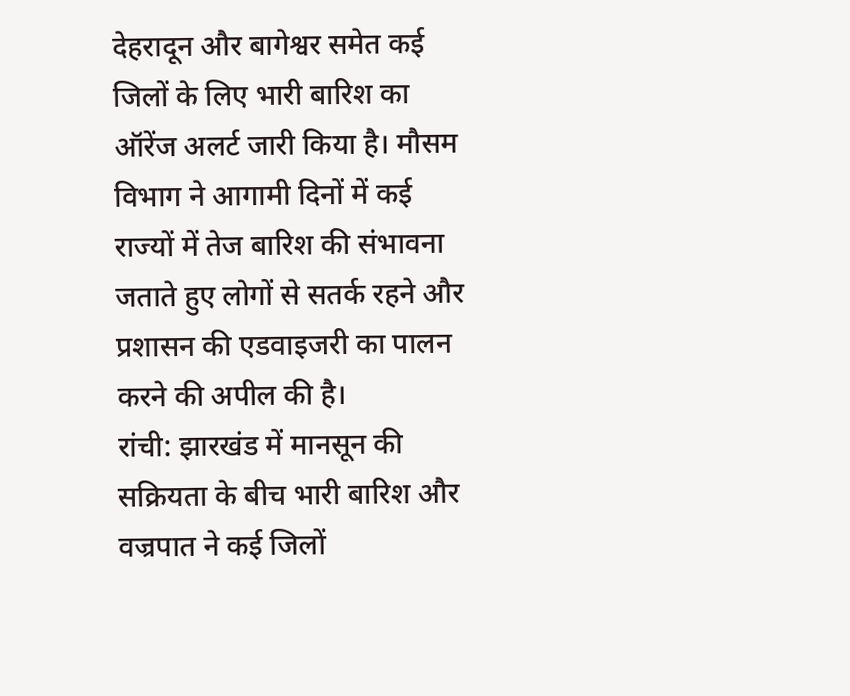देहरादून और बागेश्वर समेत कई जिलों के लिए भारी बारिश का ऑरेंज अलर्ट जारी किया है। मौसम विभाग ने आगामी दिनों में कई राज्यों में तेज बारिश की संभावना जताते हुए लोगों से सतर्क रहने और प्रशासन की एडवाइजरी का पालन करने की अपील की है।
रांची: झारखंड में मानसून की सक्रियता के बीच भारी बारिश और वज्रपात ने कई जिलों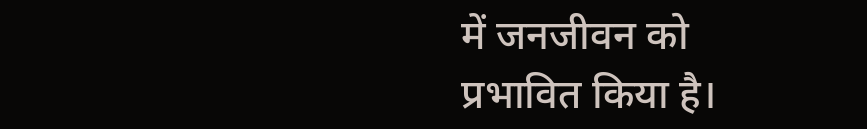में जनजीवन को प्रभावित किया है।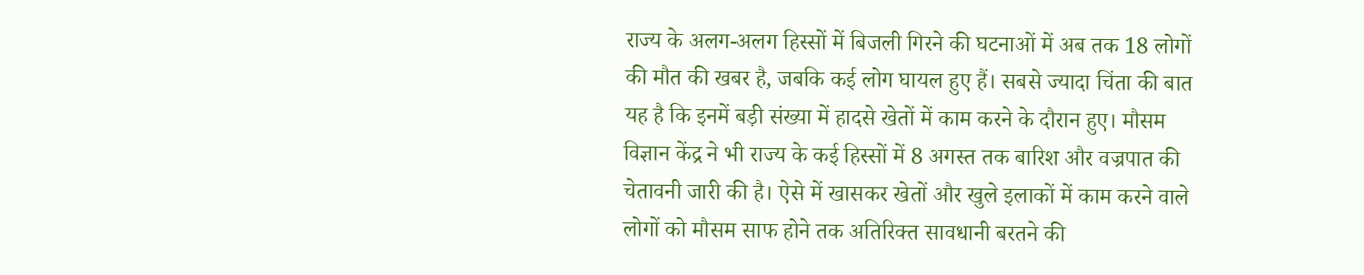राज्य के अलग-अलग हिस्सों में बिजली गिरने की घटनाओं में अब तक 18 लोगों की मौत की खबर है, जबकि कई लोग घायल हुए हैं। सबसे ज्यादा चिंता की बात यह है कि इनमें बड़ी संख्या में हादसे खेतों में काम करने के दौरान हुए। मौसम विज्ञान केंद्र ने भी राज्य के कई हिस्सों में 8 अगस्त तक बारिश और वज्रपात की चेतावनी जारी की है। ऐसे में खासकर खेतों और खुले इलाकों में काम करने वाले लोगों को मौसम साफ होने तक अतिरिक्त सावधानी बरतने की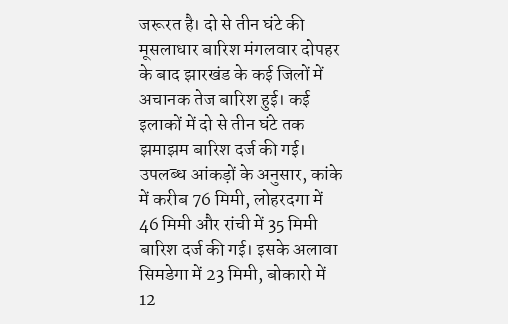जरूरत है। दो से तीन घंटे की मूसलाधार बारिश मंगलवार दोपहर के बाद झारखंड के कई जिलों में अचानक तेज बारिश हुई। कई इलाकों में दो से तीन घंटे तक झमाझम बारिश दर्ज की गई। उपलब्ध आंकड़ों के अनुसार, कांके में करीब 76 मिमी, लोहरदगा में 46 मिमी और रांची में 35 मिमी बारिश दर्ज की गई। इसके अलावा सिमडेगा में 23 मिमी, बोकारो में 12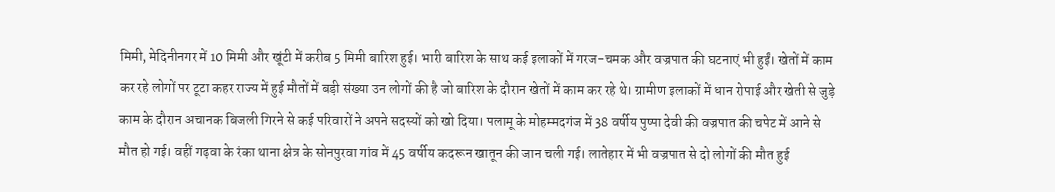मिमी, मेदिनीनगर में 10 मिमी और खूंटी में करीब 5 मिमी बारिश हुई। भारी बारिश के साथ कई इलाकों में गरज-चमक और वज्रपात की घटनाएं भी हुईं। खेतों में काम कर रहे लोगों पर टूटा कहर राज्य में हुई मौतों में बड़ी संख्या उन लोगों की है जो बारिश के दौरान खेतों में काम कर रहे थे। ग्रामीण इलाकों में धान रोपाई और खेती से जुड़े काम के दौरान अचानक बिजली गिरने से कई परिवारों ने अपने सदस्यों को खो दिया। पलामू के मोहम्मदगंज में 38 वर्षीय पुष्पा देवी की वज्रपात की चपेट में आने से मौत हो गई। वहीं गढ़वा के रंका थाना क्षेत्र के सोनपुरवा गांव में 45 वर्षीय कदरून खातून की जान चली गई। लातेहार में भी वज्रपात से दो लोगों की मौत हुई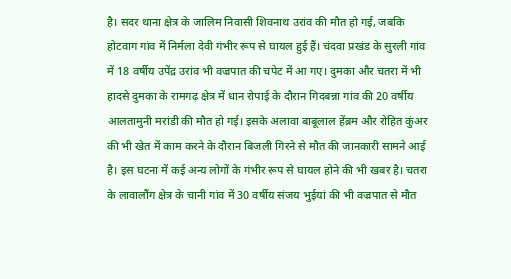है। सदर थाना क्षेत्र के जालिम निवासी शिवनाथ उरांव की मौत हो गई, जबकि होटवाग गांव में निर्मला देवी गंभीर रूप से घायल हुई हैं। चंदवा प्रखंड के सुरली गांव में 18 वर्षीय उपेंद्र उरांव भी वज्रपात की चपेट में आ गए। दुमका और चतरा में भी हादसे दुमका के रामगढ़ क्षेत्र में धान रोपाई के दौरान गिदबन्ना गांव की 20 वर्षीय आलतामुनी मरांडी की मौत हो गई। इसके अलावा बाबूलाल हेंब्रम और रोहित कुंअर की भी खेत में काम करने के दौरान बिजली गिरने से मौत की जानकारी सामने आई है। इस घटना में कई अन्य लोगों के गंभीर रूप से घायल होने की भी खबर है। चतरा के लावालौंग क्षेत्र के चानी गांव में 30 वर्षीय संजय भुईयां की भी वज्रपात से मौत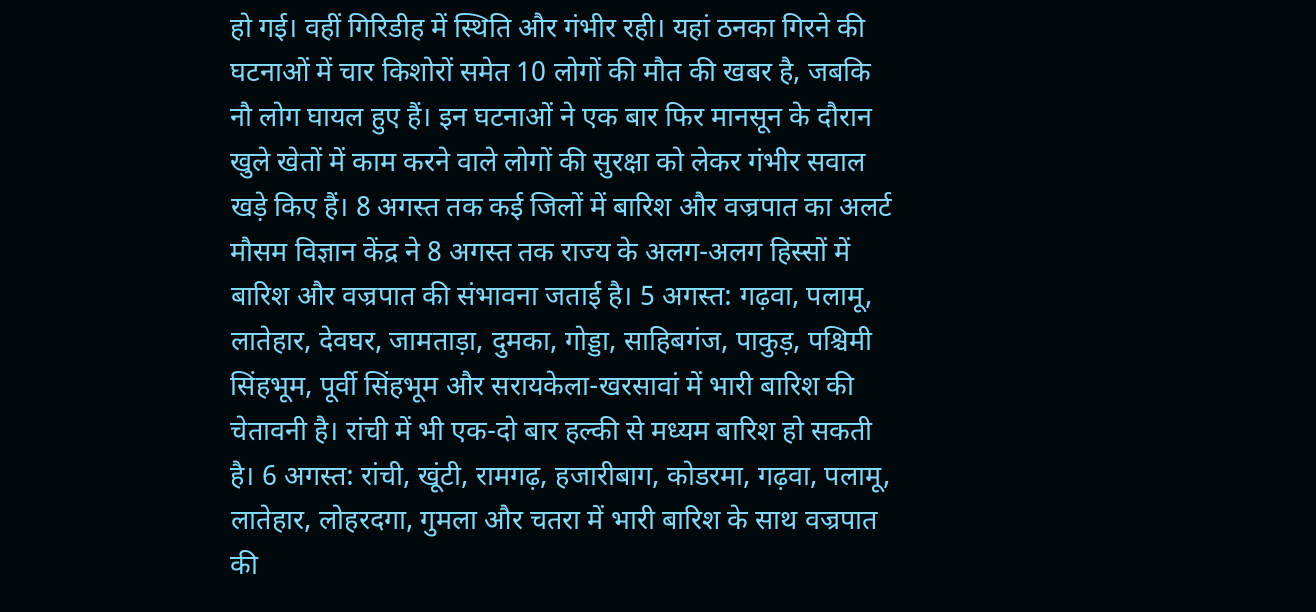हो गई। वहीं गिरिडीह में स्थिति और गंभीर रही। यहां ठनका गिरने की घटनाओं में चार किशोरों समेत 10 लोगों की मौत की खबर है, जबकि नौ लोग घायल हुए हैं। इन घटनाओं ने एक बार फिर मानसून के दौरान खुले खेतों में काम करने वाले लोगों की सुरक्षा को लेकर गंभीर सवाल खड़े किए हैं। 8 अगस्त तक कई जिलों में बारिश और वज्रपात का अलर्ट मौसम विज्ञान केंद्र ने 8 अगस्त तक राज्य के अलग-अलग हिस्सों में बारिश और वज्रपात की संभावना जताई है। 5 अगस्त: गढ़वा, पलामू, लातेहार, देवघर, जामताड़ा, दुमका, गोड्डा, साहिबगंज, पाकुड़, पश्चिमी सिंहभूम, पूर्वी सिंहभूम और सरायकेला-खरसावां में भारी बारिश की चेतावनी है। रांची में भी एक-दो बार हल्की से मध्यम बारिश हो सकती है। 6 अगस्त: रांची, खूंटी, रामगढ़, हजारीबाग, कोडरमा, गढ़वा, पलामू, लातेहार, लोहरदगा, गुमला और चतरा में भारी बारिश के साथ वज्रपात की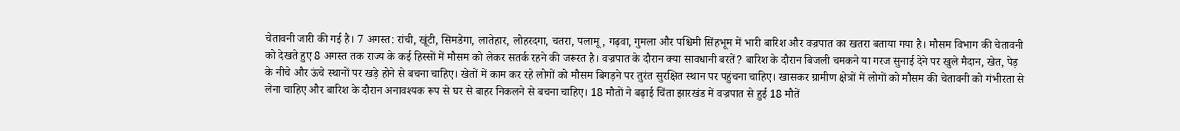चेतावनी जारी की गई है। 7 अगस्त: रांची, खूंटी, सिमडेगा, लातेहार, लोहरदगा, चतरा, पलामू, गढ़वा, गुमला और पश्चिमी सिंहभूम में भारी बारिश और वज्रपात का खतरा बताया गया है। मौसम विभाग की चेतावनी को देखते हुए 8 अगस्त तक राज्य के कई हिस्सों में मौसम को लेकर सतर्क रहने की जरूरत है। वज्रपात के दौरान क्या सावधानी बरतें? बारिश के दौरान बिजली चमकने या गरज सुनाई देने पर खुले मैदान, खेत, पेड़ के नीचे और ऊंचे स्थानों पर खड़े होने से बचना चाहिए। खेतों में काम कर रहे लोगों को मौसम बिगड़ने पर तुरंत सुरक्षित स्थान पर पहुंचना चाहिए। खासकर ग्रामीण क्षेत्रों में लोगों को मौसम की चेतावनी को गंभीरता से लेना चाहिए और बारिश के दौरान अनावश्यक रूप से घर से बाहर निकलने से बचना चाहिए। 18 मौतों ने बढ़ाई चिंता झारखंड में वज्रपात से हुई 18 मौतें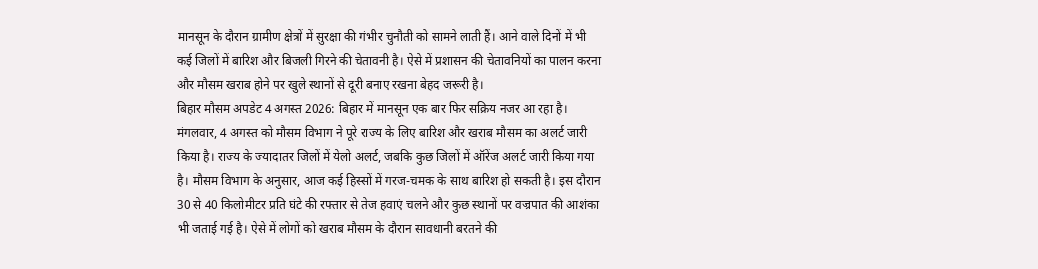मानसून के दौरान ग्रामीण क्षेत्रों में सुरक्षा की गंभीर चुनौती को सामने लाती हैं। आने वाले दिनों में भी कई जिलों में बारिश और बिजली गिरने की चेतावनी है। ऐसे में प्रशासन की चेतावनियों का पालन करना और मौसम खराब होने पर खुले स्थानों से दूरी बनाए रखना बेहद जरूरी है।
बिहार मौसम अपडेट 4 अगस्त 2026: बिहार में मानसून एक बार फिर सक्रिय नजर आ रहा है। मंगलवार, 4 अगस्त को मौसम विभाग ने पूरे राज्य के लिए बारिश और खराब मौसम का अलर्ट जारी किया है। राज्य के ज्यादातर जिलों में येलो अलर्ट, जबकि कुछ जिलों में ऑरेंज अलर्ट जारी किया गया है। मौसम विभाग के अनुसार, आज कई हिस्सों में गरज-चमक के साथ बारिश हो सकती है। इस दौरान 30 से 40 किलोमीटर प्रति घंटे की रफ्तार से तेज हवाएं चलने और कुछ स्थानों पर वज्रपात की आशंका भी जताई गई है। ऐसे में लोगों को खराब मौसम के दौरान सावधानी बरतने की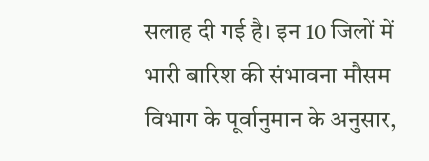सलाह दी गई है। इन 10 जिलों में भारी बारिश की संभावना मौसम विभाग के पूर्वानुमान के अनुसार,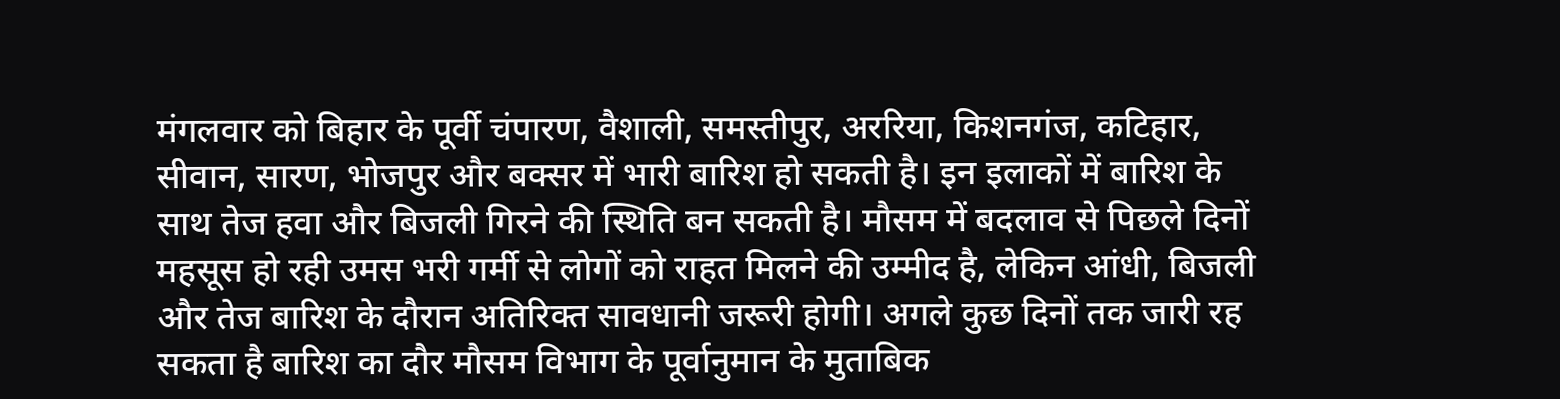मंगलवार को बिहार के पूर्वी चंपारण, वैशाली, समस्तीपुर, अररिया, किशनगंज, कटिहार, सीवान, सारण, भोजपुर और बक्सर में भारी बारिश हो सकती है। इन इलाकों में बारिश के साथ तेज हवा और बिजली गिरने की स्थिति बन सकती है। मौसम में बदलाव से पिछले दिनों महसूस हो रही उमस भरी गर्मी से लोगों को राहत मिलने की उम्मीद है, लेकिन आंधी, बिजली और तेज बारिश के दौरान अतिरिक्त सावधानी जरूरी होगी। अगले कुछ दिनों तक जारी रह सकता है बारिश का दौर मौसम विभाग के पूर्वानुमान के मुताबिक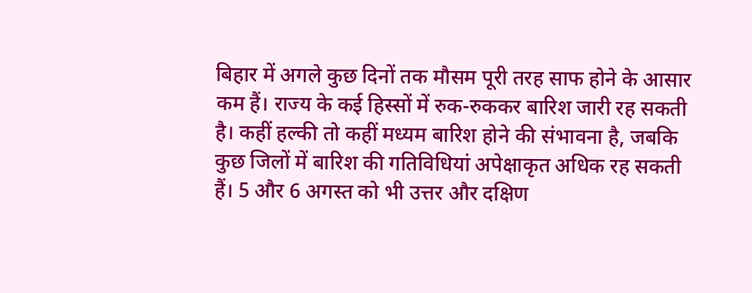बिहार में अगले कुछ दिनों तक मौसम पूरी तरह साफ होने के आसार कम हैं। राज्य के कई हिस्सों में रुक-रुककर बारिश जारी रह सकती है। कहीं हल्की तो कहीं मध्यम बारिश होने की संभावना है, जबकि कुछ जिलों में बारिश की गतिविधियां अपेक्षाकृत अधिक रह सकती हैं। 5 और 6 अगस्त को भी उत्तर और दक्षिण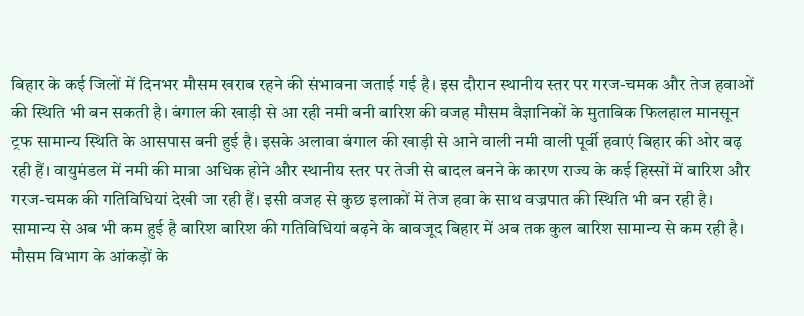बिहार के कई जिलों में दिनभर मौसम खराब रहने की संभावना जताई गई है। इस दौरान स्थानीय स्तर पर गरज-चमक और तेज हवाओं की स्थिति भी बन सकती है। बंगाल की खाड़ी से आ रही नमी बनी बारिश की वजह मौसम वैज्ञानिकों के मुताबिक फिलहाल मानसून ट्रफ सामान्य स्थिति के आसपास बनी हुई है। इसके अलावा बंगाल की खाड़ी से आने वाली नमी वाली पूर्वी हवाएं बिहार की ओर बढ़ रही हैं। वायुमंडल में नमी की मात्रा अधिक होने और स्थानीय स्तर पर तेजी से बादल बनने के कारण राज्य के कई हिस्सों में बारिश और गरज-चमक की गतिविधियां देखी जा रही हैं। इसी वजह से कुछ इलाकों में तेज हवा के साथ वज्रपात की स्थिति भी बन रही है। सामान्य से अब भी कम हुई है बारिश बारिश की गतिविधियां बढ़ने के बावजूद बिहार में अब तक कुल बारिश सामान्य से कम रही है। मौसम विभाग के आंकड़ों के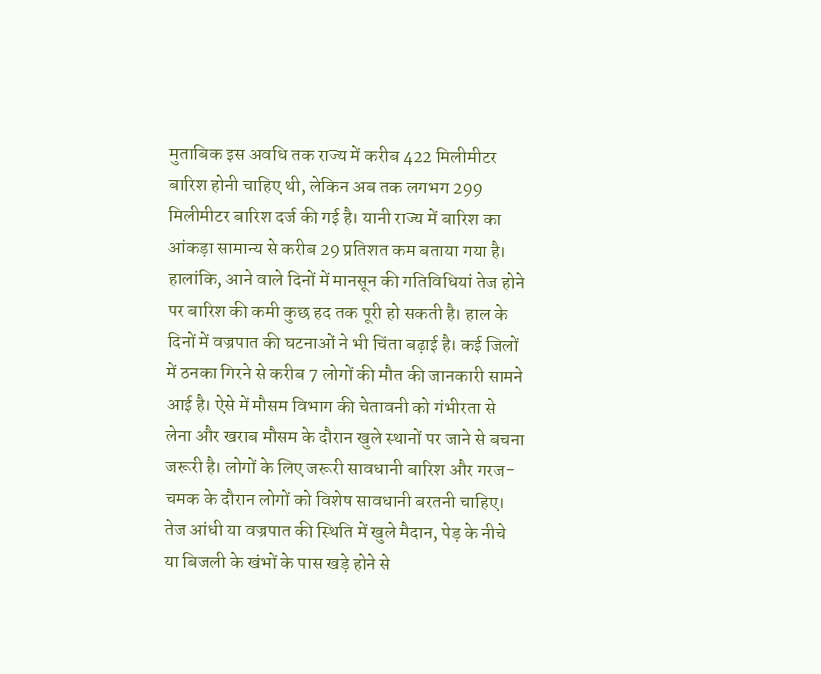मुताबिक इस अवधि तक राज्य में करीब 422 मिलीमीटर बारिश होनी चाहिए थी, लेकिन अब तक लगभग 299 मिलीमीटर बारिश दर्ज की गई है। यानी राज्य में बारिश का आंकड़ा सामान्य से करीब 29 प्रतिशत कम बताया गया है। हालांकि, आने वाले दिनों में मानसून की गतिविधियां तेज होने पर बारिश की कमी कुछ हद तक पूरी हो सकती है। हाल के दिनों में वज्रपात की घटनाओं ने भी चिंता बढ़ाई है। कई जिलों में ठनका गिरने से करीब 7 लोगों की मौत की जानकारी सामने आई है। ऐसे में मौसम विभाग की चेतावनी को गंभीरता से लेना और खराब मौसम के दौरान खुले स्थानों पर जाने से बचना जरूरी है। लोगों के लिए जरूरी सावधानी बारिश और गरज-चमक के दौरान लोगों को विशेष सावधानी बरतनी चाहिए। तेज आंधी या वज्रपात की स्थिति में खुले मैदान, पेड़ के नीचे या बिजली के खंभों के पास खड़े होने से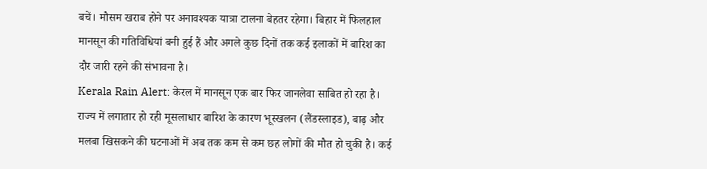बचें। मौसम खराब होने पर अनावश्यक यात्रा टालना बेहतर रहेगा। बिहार में फिलहाल मानसून की गतिविधियां बनी हुई हैं और अगले कुछ दिनों तक कई इलाकों में बारिश का दौर जारी रहने की संभावना है।
Kerala Rain Alert: केरल में मानसून एक बार फिर जानलेवा साबित हो रहा है। राज्य में लगातार हो रही मूसलाधार बारिश के कारण भूस्खलन (लैंडस्लाइड), बाढ़ और मलबा खिसकने की घटनाओं में अब तक कम से कम छह लोगों की मौत हो चुकी है। कई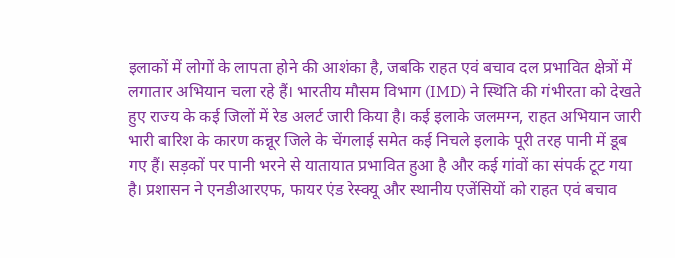इलाकों में लोगों के लापता होने की आशंका है, जबकि राहत एवं बचाव दल प्रभावित क्षेत्रों में लगातार अभियान चला रहे हैं। भारतीय मौसम विभाग (IMD) ने स्थिति की गंभीरता को देखते हुए राज्य के कई जिलों में रेड अलर्ट जारी किया है। कई इलाके जलमग्न, राहत अभियान जारी भारी बारिश के कारण कन्नूर जिले के चेंगलाई समेत कई निचले इलाके पूरी तरह पानी में डूब गए हैं। सड़कों पर पानी भरने से यातायात प्रभावित हुआ है और कई गांवों का संपर्क टूट गया है। प्रशासन ने एनडीआरएफ, फायर एंड रेस्क्यू और स्थानीय एजेंसियों को राहत एवं बचाव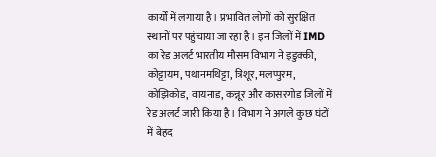कार्यों में लगाया है। प्रभावित लोगों को सुरक्षित स्थानों पर पहुंचाया जा रहा है। इन जिलों में IMD का रेड अलर्ट भारतीय मौसम विभाग ने इडुक्की, कोट्टायम, पथानमथिट्टा, त्रिशूर, मलप्पुरम, कोझिकोड, वायनाड, कन्नूर और कासरगोड जिलों में रेड अलर्ट जारी किया है। विभाग ने अगले कुछ घंटों में बेहद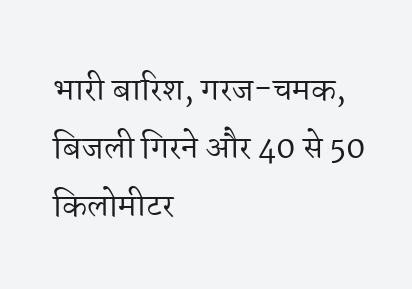भारी बारिश, गरज-चमक, बिजली गिरने और 40 से 50 किलोमीटर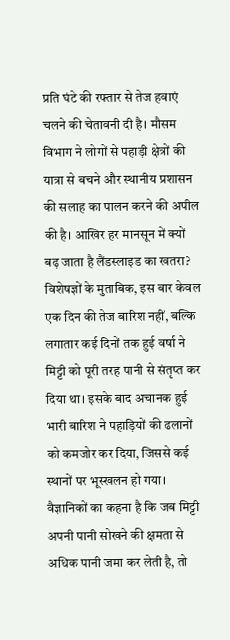प्रति घंटे की रफ्तार से तेज हवाएं चलने की चेतावनी दी है। मौसम विभाग ने लोगों से पहाड़ी क्षेत्रों की यात्रा से बचने और स्थानीय प्रशासन की सलाह का पालन करने की अपील की है। आखिर हर मानसून में क्यों बढ़ जाता है लैंडस्लाइड का खतरा? विशेषज्ञों के मुताबिक, इस बार केवल एक दिन की तेज बारिश नहीं, बल्कि लगातार कई दिनों तक हुई वर्षा ने मिट्टी को पूरी तरह पानी से संतृप्त कर दिया था। इसके बाद अचानक हुई भारी बारिश ने पहाड़ियों की ढलानों को कमजोर कर दिया, जिससे कई स्थानों पर भूस्खलन हो गया। वैज्ञानिकों का कहना है कि जब मिट्टी अपनी पानी सोखने की क्षमता से अधिक पानी जमा कर लेती है, तो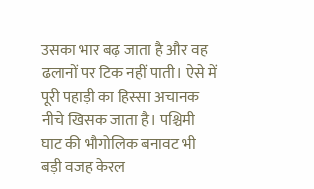उसका भार बढ़ जाता है और वह ढलानों पर टिक नहीं पाती। ऐसे में पूरी पहाड़ी का हिस्सा अचानक नीचे खिसक जाता है। पश्चिमी घाट की भौगोलिक बनावट भी बड़ी वजह केरल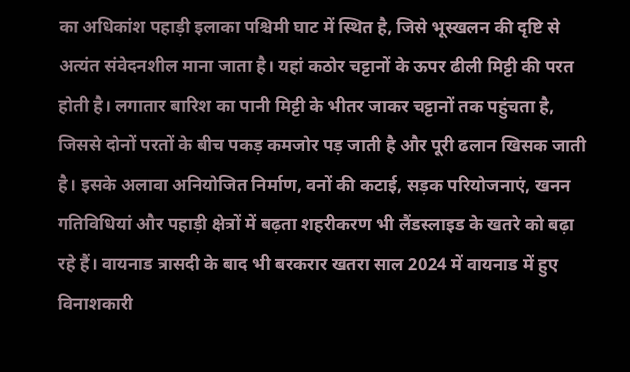का अधिकांश पहाड़ी इलाका पश्चिमी घाट में स्थित है, जिसे भूस्खलन की दृष्टि से अत्यंत संवेदनशील माना जाता है। यहां कठोर चट्टानों के ऊपर ढीली मिट्टी की परत होती है। लगातार बारिश का पानी मिट्टी के भीतर जाकर चट्टानों तक पहुंचता है, जिससे दोनों परतों के बीच पकड़ कमजोर पड़ जाती है और पूरी ढलान खिसक जाती है। इसके अलावा अनियोजित निर्माण, वनों की कटाई, सड़क परियोजनाएं, खनन गतिविधियां और पहाड़ी क्षेत्रों में बढ़ता शहरीकरण भी लैंडस्लाइड के खतरे को बढ़ा रहे हैं। वायनाड त्रासदी के बाद भी बरकरार खतरा साल 2024 में वायनाड में हुए विनाशकारी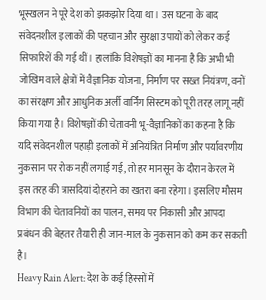भूस्खलन ने पूरे देश को झकझोर दिया था। उस घटना के बाद संवेदनशील इलाकों की पहचान और सुरक्षा उपायों को लेकर कई सिफारिशें की गई थीं। हालांकि विशेषज्ञों का मानना है कि अभी भी जोखिम वाले क्षेत्रों में वैज्ञानिक योजना, निर्माण पर सख्त नियंत्रण, वनों का संरक्षण और आधुनिक अर्ली वार्निंग सिस्टम को पूरी तरह लागू नहीं किया गया है। विशेषज्ञों की चेतावनी भू-वैज्ञानिकों का कहना है कि यदि संवेदनशील पहाड़ी इलाकों में अनियंत्रित निर्माण और पर्यावरणीय नुकसान पर रोक नहीं लगाई गई, तो हर मानसून के दौरान केरल में इस तरह की त्रासदियां दोहराने का खतरा बना रहेगा। इसलिए मौसम विभाग की चेतावनियों का पालन, समय पर निकासी और आपदा प्रबंधन की बेहतर तैयारी ही जान-माल के नुकसान को कम कर सकती है।
Heavy Rain Alert: देश के कई हिस्सों में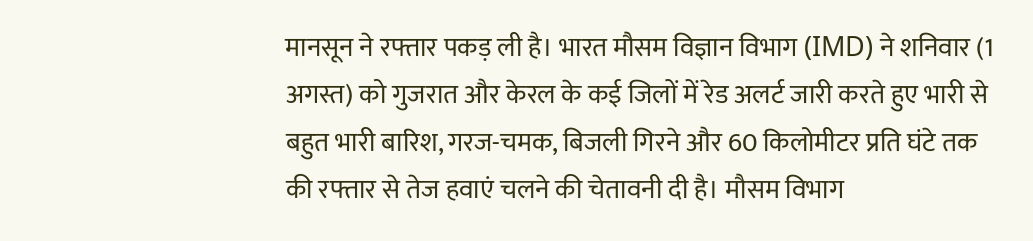मानसून ने रफ्तार पकड़ ली है। भारत मौसम विज्ञान विभाग (IMD) ने शनिवार (1 अगस्त) को गुजरात और केरल के कई जिलों में रेड अलर्ट जारी करते हुए भारी से बहुत भारी बारिश, गरज-चमक, बिजली गिरने और 60 किलोमीटर प्रति घंटे तक की रफ्तार से तेज हवाएं चलने की चेतावनी दी है। मौसम विभाग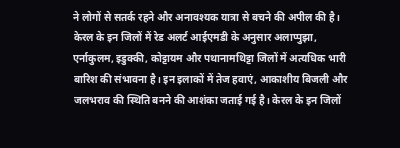ने लोगों से सतर्क रहने और अनावश्यक यात्रा से बचने की अपील की है। केरल के इन जिलों में रेड अलर्ट आईएमडी के अनुसार अलाप्पुझा, एर्नाकुलम, इडुक्की, कोट्टायम और पथानामथिट्टा जिलों में अत्यधिक भारी बारिश की संभावना है। इन इलाकों में तेज हवाएं, आकाशीय बिजली और जलभराव की स्थिति बनने की आशंका जताई गई है। केरल के इन जिलों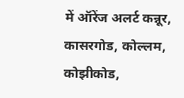में ऑरेंज अलर्ट कन्नूर, कासरगोड, कोल्लम, कोझीकोड,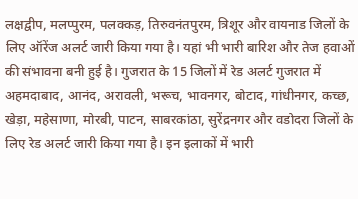लक्षद्वीप, मलप्पुरम, पलक्कड़, तिरुवनंतपुरम, त्रिशूर और वायनाड जिलों के लिए ऑरेंज अलर्ट जारी किया गया है। यहां भी भारी बारिश और तेज हवाओं की संभावना बनी हुई है। गुजरात के 15 जिलों में रेड अलर्ट गुजरात में अहमदाबाद, आनंद, अरावली, भरूच, भावनगर, बोटाद, गांधीनगर, कच्छ, खेड़ा, महेसाणा, मोरबी, पाटन, साबरकांठा, सुरेंद्रनगर और वडोदरा जिलों के लिए रेड अलर्ट जारी किया गया है। इन इलाकों में भारी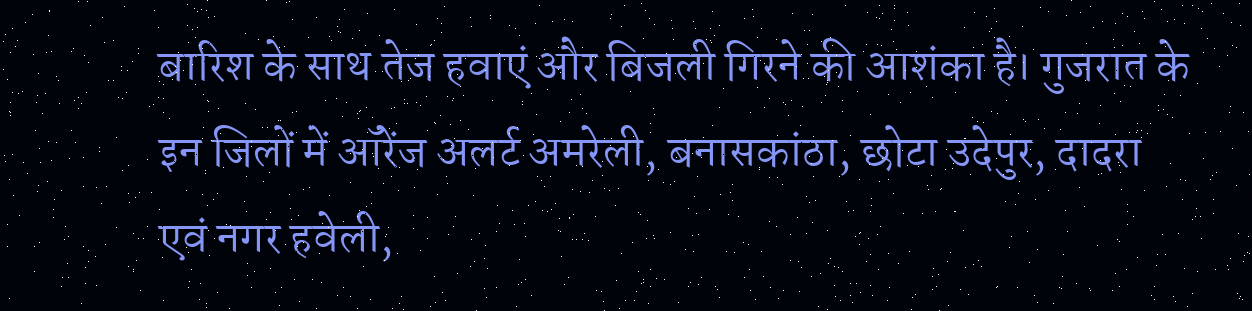बारिश के साथ तेज हवाएं और बिजली गिरने की आशंका है। गुजरात के इन जिलों में ऑरेंज अलर्ट अमरेली, बनासकांठा, छोटा उदेपुर, दादरा एवं नगर हवेली,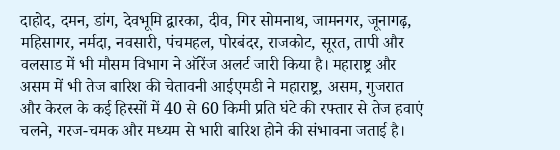दाहोद, दमन, डांग, देवभूमि द्वारका, दीव, गिर सोमनाथ, जामनगर, जूनागढ़, महिसागर, नर्मदा, नवसारी, पंचमहल, पोरबंदर, राजकोट, सूरत, तापी और वलसाड में भी मौसम विभाग ने ऑरेंज अलर्ट जारी किया है। महाराष्ट्र और असम में भी तेज बारिश की चेतावनी आईएमडी ने महाराष्ट्र, असम, गुजरात और केरल के कई हिस्सों में 40 से 60 किमी प्रति घंटे की रफ्तार से तेज हवाएं चलने, गरज-चमक और मध्यम से भारी बारिश होने की संभावना जताई है।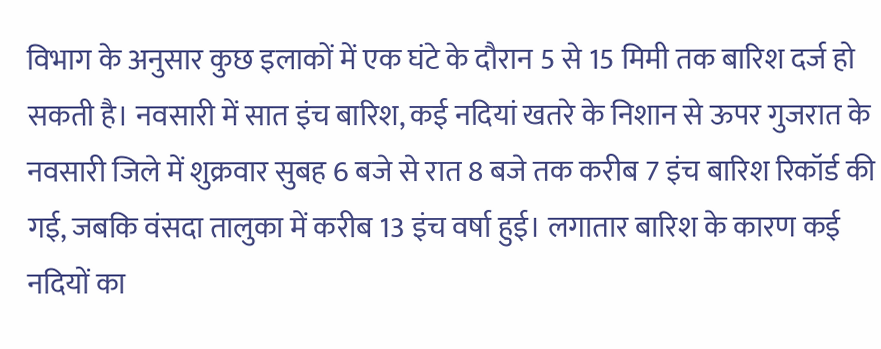विभाग के अनुसार कुछ इलाकों में एक घंटे के दौरान 5 से 15 मिमी तक बारिश दर्ज हो सकती है। नवसारी में सात इंच बारिश, कई नदियां खतरे के निशान से ऊपर गुजरात के नवसारी जिले में शुक्रवार सुबह 6 बजे से रात 8 बजे तक करीब 7 इंच बारिश रिकॉर्ड की गई, जबकि वंसदा तालुका में करीब 13 इंच वर्षा हुई। लगातार बारिश के कारण कई नदियों का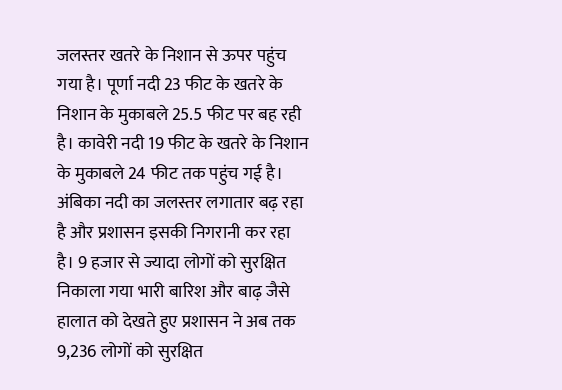जलस्तर खतरे के निशान से ऊपर पहुंच गया है। पूर्णा नदी 23 फीट के खतरे के निशान के मुकाबले 25.5 फीट पर बह रही है। कावेरी नदी 19 फीट के खतरे के निशान के मुकाबले 24 फीट तक पहुंच गई है। अंबिका नदी का जलस्तर लगातार बढ़ रहा है और प्रशासन इसकी निगरानी कर रहा है। 9 हजार से ज्यादा लोगों को सुरक्षित निकाला गया भारी बारिश और बाढ़ जैसे हालात को देखते हुए प्रशासन ने अब तक 9,236 लोगों को सुरक्षित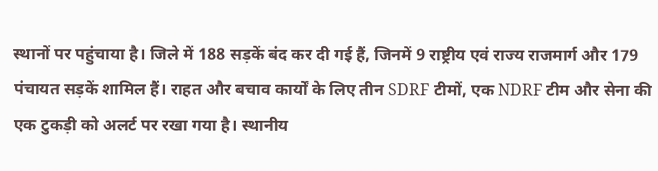स्थानों पर पहुंचाया है। जिले में 188 सड़कें बंद कर दी गई हैं, जिनमें 9 राष्ट्रीय एवं राज्य राजमार्ग और 179 पंचायत सड़कें शामिल हैं। राहत और बचाव कार्यों के लिए तीन SDRF टीमों, एक NDRF टीम और सेना की एक टुकड़ी को अलर्ट पर रखा गया है। स्थानीय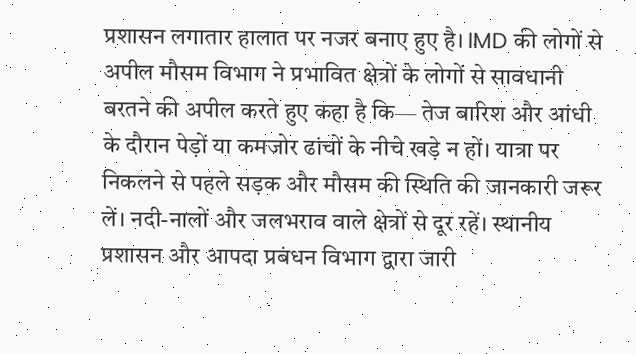प्रशासन लगातार हालात पर नजर बनाए हुए है। IMD की लोगों से अपील मौसम विभाग ने प्रभावित क्षेत्रों के लोगों से सावधानी बरतने की अपील करते हुए कहा है कि— तेज बारिश और आंधी के दौरान पेड़ों या कमजोर ढांचों के नीचे खड़े न हों। यात्रा पर निकलने से पहले सड़क और मौसम की स्थिति की जानकारी जरूर लें। नदी-नालों और जलभराव वाले क्षेत्रों से दूर रहें। स्थानीय प्रशासन और आपदा प्रबंधन विभाग द्वारा जारी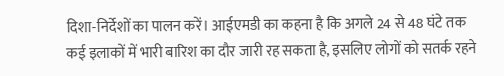दिशा-निर्देशों का पालन करें। आईएमडी का कहना है कि अगले 24 से 48 घंटे तक कई इलाकों में भारी बारिश का दौर जारी रह सकता है, इसलिए लोगों को सतर्क रहने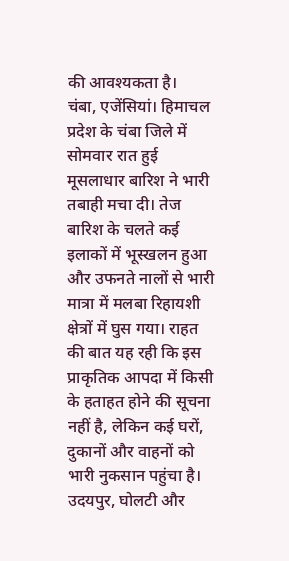की आवश्यकता है।
चंबा, एजेंसियां। हिमाचल प्रदेश के चंबा जिले में सोमवार रात हुई मूसलाधार बारिश ने भारी तबाही मचा दी। तेज बारिश के चलते कई इलाकों में भूस्खलन हुआ और उफनते नालों से भारी मात्रा में मलबा रिहायशी क्षेत्रों में घुस गया। राहत की बात यह रही कि इस प्राकृतिक आपदा में किसी के हताहत होने की सूचना नहीं है, लेकिन कई घरों, दुकानों और वाहनों को भारी नुकसान पहुंचा है। उदयपुर, घोलटी और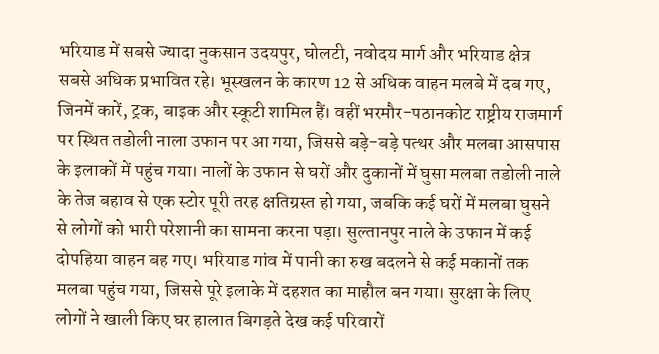भरियाड में सबसे ज्यादा नुकसान उदयपुर, घोलटी, नवोदय मार्ग और भरियाड क्षेत्र सबसे अधिक प्रभावित रहे। भूस्खलन के कारण 12 से अधिक वाहन मलबे में दब गए, जिनमें कारें, ट्रक, बाइक और स्कूटी शामिल हैं। वहीं भरमौर-पठानकोट राष्ट्रीय राजमार्ग पर स्थित तडोली नाला उफान पर आ गया, जिससे बड़े-बड़े पत्थर और मलबा आसपास के इलाकों में पहुंच गया। नालों के उफान से घरों और दुकानों में घुसा मलबा तडोली नाले के तेज बहाव से एक स्टोर पूरी तरह क्षतिग्रस्त हो गया, जबकि कई घरों में मलबा घुसने से लोगों को भारी परेशानी का सामना करना पड़ा। सुल्तानपुर नाले के उफान में कई दोपहिया वाहन बह गए। भरियाड गांव में पानी का रुख बदलने से कई मकानों तक मलबा पहुंच गया, जिससे पूरे इलाके में दहशत का माहौल बन गया। सुरक्षा के लिए लोगों ने खाली किए घर हालात बिगड़ते देख कई परिवारों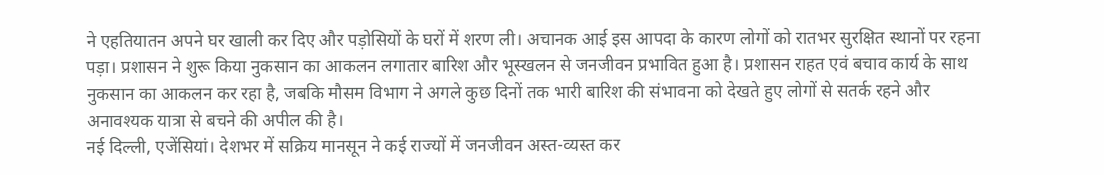ने एहतियातन अपने घर खाली कर दिए और पड़ोसियों के घरों में शरण ली। अचानक आई इस आपदा के कारण लोगों को रातभर सुरक्षित स्थानों पर रहना पड़ा। प्रशासन ने शुरू किया नुकसान का आकलन लगातार बारिश और भूस्खलन से जनजीवन प्रभावित हुआ है। प्रशासन राहत एवं बचाव कार्य के साथ नुकसान का आकलन कर रहा है, जबकि मौसम विभाग ने अगले कुछ दिनों तक भारी बारिश की संभावना को देखते हुए लोगों से सतर्क रहने और अनावश्यक यात्रा से बचने की अपील की है।
नई दिल्ली, एजेंसियां। देशभर में सक्रिय मानसून ने कई राज्यों में जनजीवन अस्त-व्यस्त कर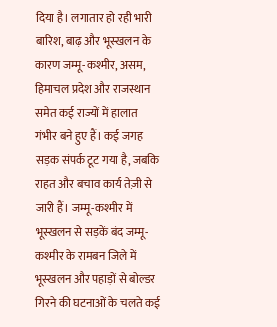दिया है। लगातार हो रही भारी बारिश, बाढ़ और भूस्खलन के कारण जम्मू-कश्मीर, असम, हिमाचल प्रदेश और राजस्थान समेत कई राज्यों में हालात गंभीर बने हुए हैं। कई जगह सड़क संपर्क टूट गया है, जबकि राहत और बचाव कार्य तेज़ी से जारी हैं। जम्मू-कश्मीर में भूस्खलन से सड़कें बंद जम्मू-कश्मीर के रामबन जिले में भूस्खलन और पहाड़ों से बोल्डर गिरने की घटनाओं के चलते कई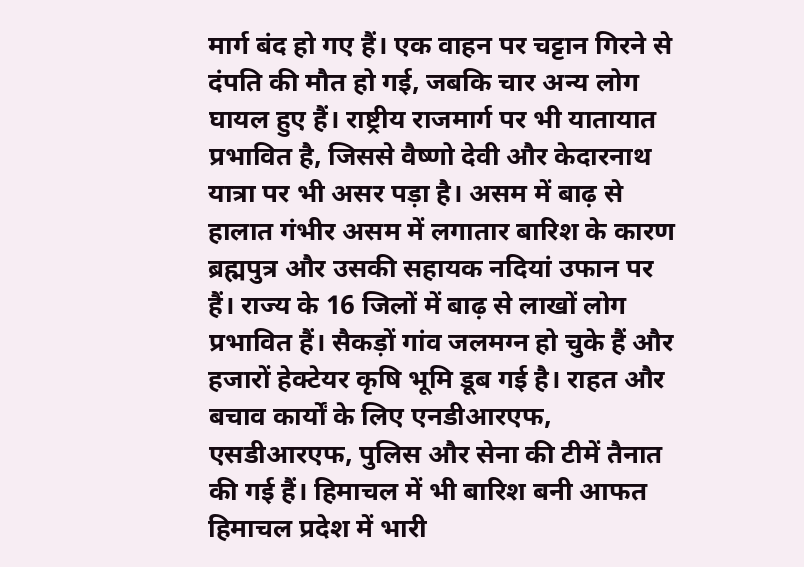मार्ग बंद हो गए हैं। एक वाहन पर चट्टान गिरने से दंपति की मौत हो गई, जबकि चार अन्य लोग घायल हुए हैं। राष्ट्रीय राजमार्ग पर भी यातायात प्रभावित है, जिससे वैष्णो देवी और केदारनाथ यात्रा पर भी असर पड़ा है। असम में बाढ़ से हालात गंभीर असम में लगातार बारिश के कारण ब्रह्मपुत्र और उसकी सहायक नदियां उफान पर हैं। राज्य के 16 जिलों में बाढ़ से लाखों लोग प्रभावित हैं। सैकड़ों गांव जलमग्न हो चुके हैं और हजारों हेक्टेयर कृषि भूमि डूब गई है। राहत और बचाव कार्यों के लिए एनडीआरएफ, एसडीआरएफ, पुलिस और सेना की टीमें तैनात की गई हैं। हिमाचल में भी बारिश बनी आफत हिमाचल प्रदेश में भारी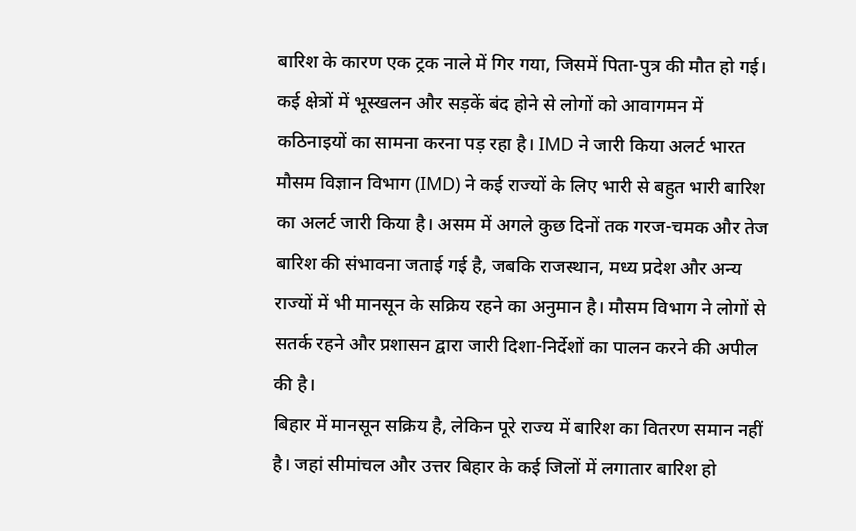बारिश के कारण एक ट्रक नाले में गिर गया, जिसमें पिता-पुत्र की मौत हो गई। कई क्षेत्रों में भूस्खलन और सड़कें बंद होने से लोगों को आवागमन में कठिनाइयों का सामना करना पड़ रहा है। IMD ने जारी किया अलर्ट भारत मौसम विज्ञान विभाग (IMD) ने कई राज्यों के लिए भारी से बहुत भारी बारिश का अलर्ट जारी किया है। असम में अगले कुछ दिनों तक गरज-चमक और तेज बारिश की संभावना जताई गई है, जबकि राजस्थान, मध्य प्रदेश और अन्य राज्यों में भी मानसून के सक्रिय रहने का अनुमान है। मौसम विभाग ने लोगों से सतर्क रहने और प्रशासन द्वारा जारी दिशा-निर्देशों का पालन करने की अपील की है।
बिहार में मानसून सक्रिय है, लेकिन पूरे राज्य में बारिश का वितरण समान नहीं है। जहां सीमांचल और उत्तर बिहार के कई जिलों में लगातार बारिश हो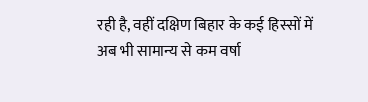रही है, वहीं दक्षिण बिहार के कई हिस्सों में अब भी सामान्य से कम वर्षा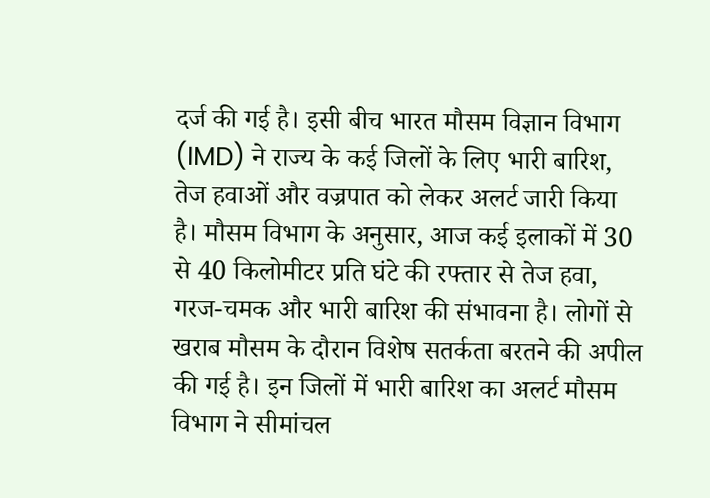दर्ज की गई है। इसी बीच भारत मौसम विज्ञान विभाग (IMD) ने राज्य के कई जिलों के लिए भारी बारिश, तेज हवाओं और वज्रपात को लेकर अलर्ट जारी किया है। मौसम विभाग के अनुसार, आज कई इलाकों में 30 से 40 किलोमीटर प्रति घंटे की रफ्तार से तेज हवा, गरज-चमक और भारी बारिश की संभावना है। लोगों से खराब मौसम के दौरान विशेष सतर्कता बरतने की अपील की गई है। इन जिलों में भारी बारिश का अलर्ट मौसम विभाग ने सीमांचल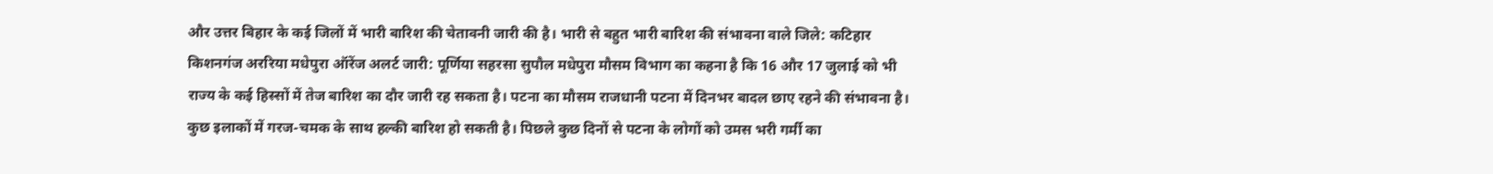और उत्तर बिहार के कई जिलों में भारी बारिश की चेतावनी जारी की है। भारी से बहुत भारी बारिश की संभावना वाले जिले: कटिहार किशनगंज अररिया मधेपुरा ऑरेंज अलर्ट जारी: पूर्णिया सहरसा सुपौल मधेपुरा मौसम विभाग का कहना है कि 16 और 17 जुलाई को भी राज्य के कई हिस्सों में तेज बारिश का दौर जारी रह सकता है। पटना का मौसम राजधानी पटना में दिनभर बादल छाए रहने की संभावना है। कुछ इलाकों में गरज-चमक के साथ हल्की बारिश हो सकती है। पिछले कुछ दिनों से पटना के लोगों को उमस भरी गर्मी का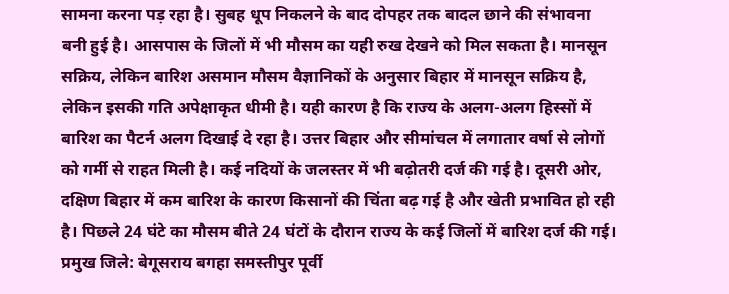सामना करना पड़ रहा है। सुबह धूप निकलने के बाद दोपहर तक बादल छाने की संभावना बनी हुई है। आसपास के जिलों में भी मौसम का यही रुख देखने को मिल सकता है। मानसून सक्रिय, लेकिन बारिश असमान मौसम वैज्ञानिकों के अनुसार बिहार में मानसून सक्रिय है, लेकिन इसकी गति अपेक्षाकृत धीमी है। यही कारण है कि राज्य के अलग-अलग हिस्सों में बारिश का पैटर्न अलग दिखाई दे रहा है। उत्तर बिहार और सीमांचल में लगातार वर्षा से लोगों को गर्मी से राहत मिली है। कई नदियों के जलस्तर में भी बढ़ोतरी दर्ज की गई है। दूसरी ओर, दक्षिण बिहार में कम बारिश के कारण किसानों की चिंता बढ़ गई है और खेती प्रभावित हो रही है। पिछले 24 घंटे का मौसम बीते 24 घंटों के दौरान राज्य के कई जिलों में बारिश दर्ज की गई। प्रमुख जिले: बेगूसराय बगहा समस्तीपुर पूर्वी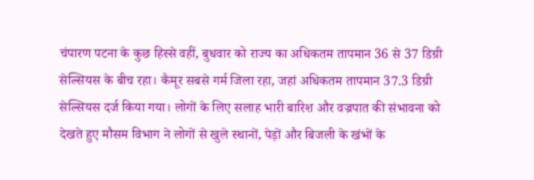चंपारण पटना के कुछ हिस्से वहीं, बुधवार को राज्य का अधिकतम तापमान 36 से 37 डिग्री सेल्सियस के बीच रहा। कैमूर सबसे गर्म जिला रहा, जहां अधिकतम तापमान 37.3 डिग्री सेल्सियस दर्ज किया गया। लोगों के लिए सलाह भारी बारिश और वज्रपात की संभावना को देखते हुए मौसम विभाग ने लोगों से खुले स्थानों, पेड़ों और बिजली के खंभों के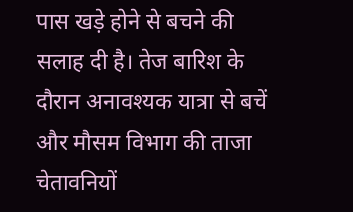पास खड़े होने से बचने की सलाह दी है। तेज बारिश के दौरान अनावश्यक यात्रा से बचें और मौसम विभाग की ताजा चेतावनियों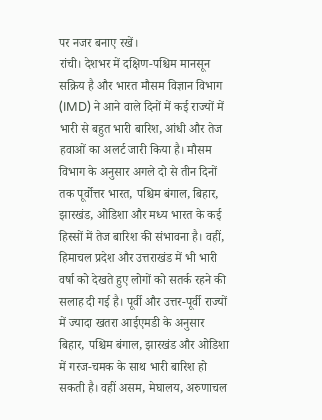पर नजर बनाए रखें।
रांची। देशभर में दक्षिण-पश्चिम मानसून सक्रिय है और भारत मौसम विज्ञान विभाग (IMD) ने आने वाले दिनों में कई राज्यों में भारी से बहुत भारी बारिश, आंधी और तेज हवाओं का अलर्ट जारी किया है। मौसम विभाग के अनुसार अगले दो से तीन दिनों तक पूर्वोत्तर भारत, पश्चिम बंगाल, बिहार, झारखंड, ओडिशा और मध्य भारत के कई हिस्सों में तेज बारिश की संभावना है। वहीं, हिमाचल प्रदेश और उत्तराखंड में भी भारी वर्षा को देखते हुए लोगों को सतर्क रहने की सलाह दी गई है। पूर्वी और उत्तर-पूर्वी राज्यों में ज्यादा खतरा आईएमडी के अनुसार बिहार, पश्चिम बंगाल, झारखंड और ओडिशा में गरज-चमक के साथ भारी बारिश हो सकती है। वहीं असम, मेघालय, अरुणाचल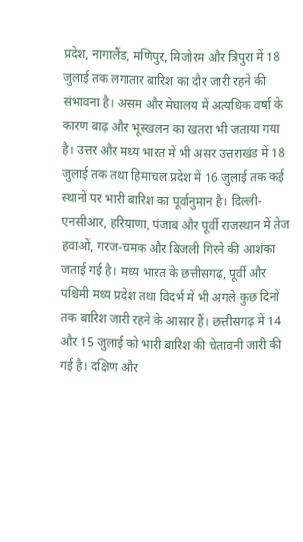प्रदेश, नागालैंड, मणिपुर, मिजोरम और त्रिपुरा में 18 जुलाई तक लगातार बारिश का दौर जारी रहने की संभावना है। असम और मेघालय में अत्यधिक वर्षा के कारण बाढ़ और भूस्खलन का खतरा भी जताया गया है। उत्तर और मध्य भारत में भी असर उत्तराखंड में 18 जुलाई तक तथा हिमाचल प्रदेश में 16 जुलाई तक कई स्थानों पर भारी बारिश का पूर्वानुमान है। दिल्ली-एनसीआर, हरियाणा, पंजाब और पूर्वी राजस्थान में तेज हवाओं, गरज-चमक और बिजली गिरने की आशंका जताई गई है। मध्य भारत के छत्तीसगढ़, पूर्वी और पश्चिमी मध्य प्रदेश तथा विदर्भ में भी अगले कुछ दिनों तक बारिश जारी रहने के आसार हैं। छत्तीसगढ़ में 14 और 15 जुलाई को भारी बारिश की चेतावनी जारी की गई है। दक्षिण और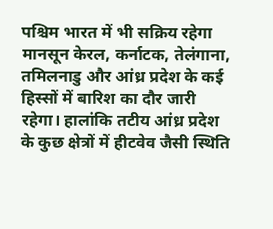पश्चिम भारत में भी सक्रिय रहेगा मानसून केरल, कर्नाटक, तेलंगाना, तमिलनाडु और आंध्र प्रदेश के कई हिस्सों में बारिश का दौर जारी रहेगा। हालांकि तटीय आंध्र प्रदेश के कुछ क्षेत्रों में हीटवेव जैसी स्थिति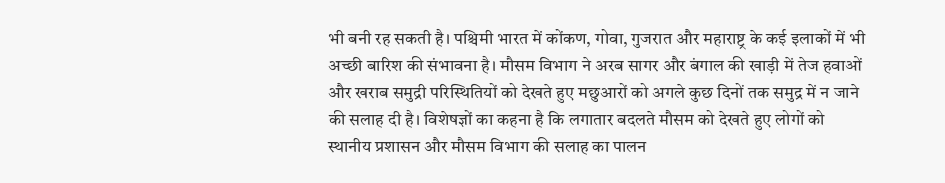भी बनी रह सकती है। पश्चिमी भारत में कोंकण, गोवा, गुजरात और महाराष्ट्र के कई इलाकों में भी अच्छी बारिश की संभावना है। मौसम विभाग ने अरब सागर और बंगाल की खाड़ी में तेज हवाओं और खराब समुद्री परिस्थितियों को देखते हुए मछुआरों को अगले कुछ दिनों तक समुद्र में न जाने की सलाह दी है। विशेषज्ञों का कहना है कि लगातार बदलते मौसम को देखते हुए लोगों को स्थानीय प्रशासन और मौसम विभाग की सलाह का पालन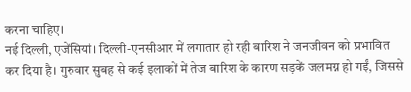करना चाहिए।
नई दिल्ली, एजेंसियां। दिल्ली-एनसीआर में लगातार हो रही बारिश ने जनजीवन को प्रभावित कर दिया है। गुरुवार सुबह से कई इलाकों में तेज बारिश के कारण सड़कें जलमग्न हो गईं, जिससे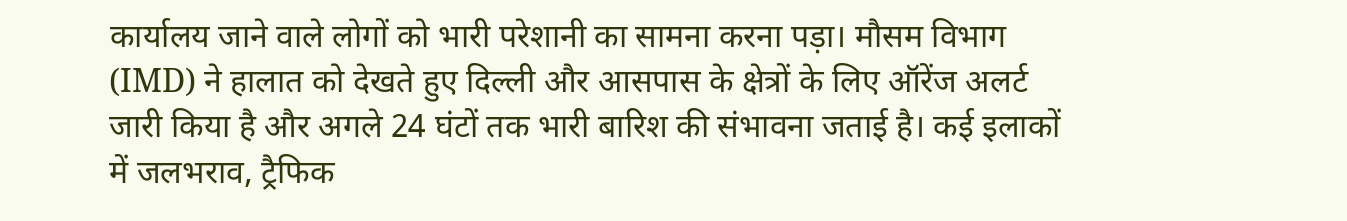कार्यालय जाने वाले लोगों को भारी परेशानी का सामना करना पड़ा। मौसम विभाग (IMD) ने हालात को देखते हुए दिल्ली और आसपास के क्षेत्रों के लिए ऑरेंज अलर्ट जारी किया है और अगले 24 घंटों तक भारी बारिश की संभावना जताई है। कई इलाकों में जलभराव, ट्रैफिक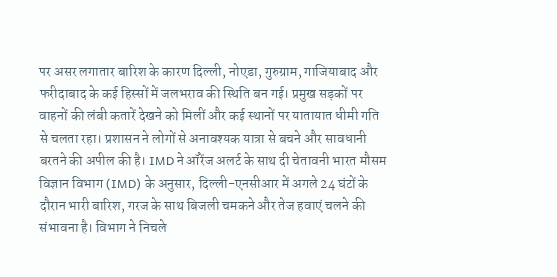पर असर लगातार बारिश के कारण दिल्ली, नोएडा, गुरुग्राम, गाजियाबाद और फरीदाबाद के कई हिस्सों में जलभराव की स्थिति बन गई। प्रमुख सड़कों पर वाहनों की लंबी कतारें देखने को मिलीं और कई स्थानों पर यातायात धीमी गति से चलता रहा। प्रशासन ने लोगों से अनावश्यक यात्रा से बचने और सावधानी बरतने की अपील की है। IMD ने ऑरेंज अलर्ट के साथ दी चेतावनी भारत मौसम विज्ञान विभाग (IMD) के अनुसार, दिल्ली-एनसीआर में अगले 24 घंटों के दौरान भारी बारिश, गरज के साथ बिजली चमकने और तेज हवाएं चलने की संभावना है। विभाग ने निचले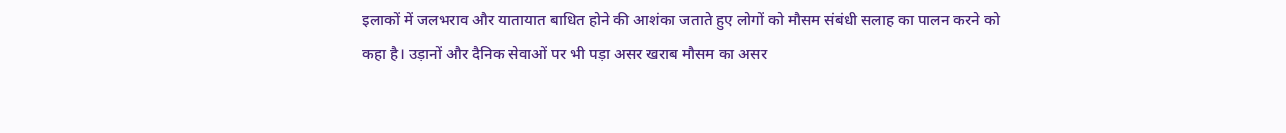इलाकों में जलभराव और यातायात बाधित होने की आशंका जताते हुए लोगों को मौसम संबंधी सलाह का पालन करने को कहा है। उड़ानों और दैनिक सेवाओं पर भी पड़ा असर खराब मौसम का असर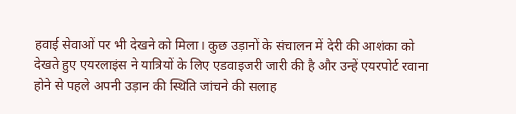हवाई सेवाओं पर भी देखने को मिला। कुछ उड़ानों के संचालन में देरी की आशंका को देखते हुए एयरलाइंस ने यात्रियों के लिए एडवाइजरी जारी की है और उन्हें एयरपोर्ट रवाना होने से पहले अपनी उड़ान की स्थिति जांचने की सलाह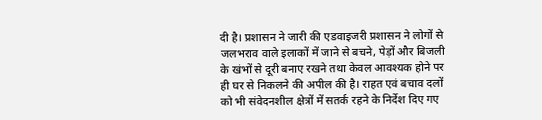दी है। प्रशासन ने जारी की एडवाइजरी प्रशासन ने लोगों से जलभराव वाले इलाकों में जाने से बचने, पेड़ों और बिजली के खंभों से दूरी बनाए रखने तथा केवल आवश्यक होने पर ही घर से निकलने की अपील की है। राहत एवं बचाव दलों को भी संवेदनशील क्षेत्रों में सतर्क रहने के निर्देश दिए गए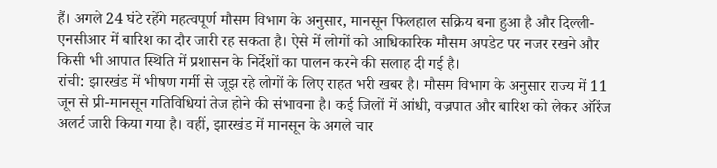हैं। अगले 24 घंटे रहेंगे महत्वपूर्ण मौसम विभाग के अनुसार, मानसून फिलहाल सक्रिय बना हुआ है और दिल्ली-एनसीआर में बारिश का दौर जारी रह सकता है। ऐसे में लोगों को आधिकारिक मौसम अपडेट पर नजर रखने और किसी भी आपात स्थिति में प्रशासन के निर्देशों का पालन करने की सलाह दी गई है।
रांची: झारखंड में भीषण गर्मी से जूझ रहे लोगों के लिए राहत भरी खबर है। मौसम विभाग के अनुसार राज्य में 11 जून से प्री-मानसून गतिविधियां तेज होने की संभावना है। कई जिलों में आंधी, वज्रपात और बारिश को लेकर ऑरेंज अलर्ट जारी किया गया है। वहीं, झारखंड में मानसून के अगले चार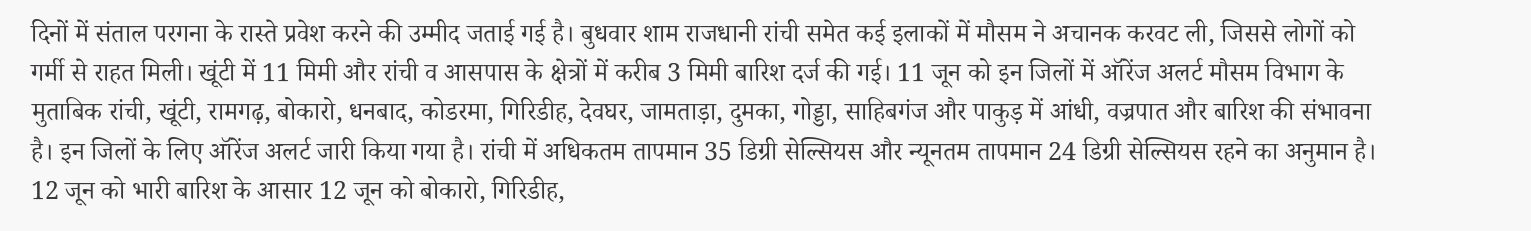दिनों में संताल परगना के रास्ते प्रवेश करने की उम्मीद जताई गई है। बुधवार शाम राजधानी रांची समेत कई इलाकों में मौसम ने अचानक करवट ली, जिससे लोगों को गर्मी से राहत मिली। खूंटी में 11 मिमी और रांची व आसपास के क्षेत्रों में करीब 3 मिमी बारिश दर्ज की गई। 11 जून को इन जिलों में ऑरेंज अलर्ट मौसम विभाग के मुताबिक रांची, खूंटी, रामगढ़, बोकारो, धनबाद, कोडरमा, गिरिडीह, देवघर, जामताड़ा, दुमका, गोड्डा, साहिबगंज और पाकुड़ में आंधी, वज्रपात और बारिश की संभावना है। इन जिलों के लिए ऑरेंज अलर्ट जारी किया गया है। रांची में अधिकतम तापमान 35 डिग्री सेल्सियस और न्यूनतम तापमान 24 डिग्री सेल्सियस रहने का अनुमान है। 12 जून को भारी बारिश के आसार 12 जून को बोकारो, गिरिडीह,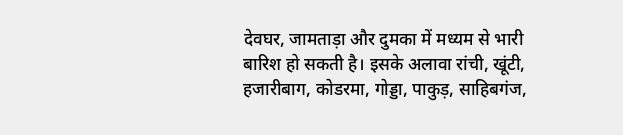देवघर, जामताड़ा और दुमका में मध्यम से भारी बारिश हो सकती है। इसके अलावा रांची, खूंटी, हजारीबाग, कोडरमा, गोड्डा, पाकुड़, साहिबगंज,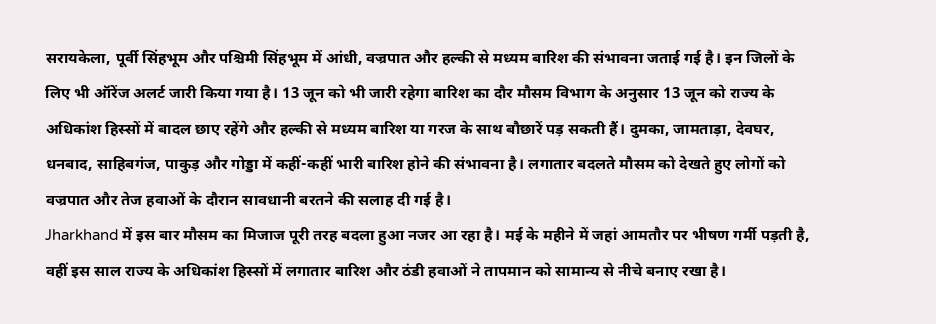सरायकेला, पूर्वी सिंहभूम और पश्चिमी सिंहभूम में आंधी, वज्रपात और हल्की से मध्यम बारिश की संभावना जताई गई है। इन जिलों के लिए भी ऑरेंज अलर्ट जारी किया गया है। 13 जून को भी जारी रहेगा बारिश का दौर मौसम विभाग के अनुसार 13 जून को राज्य के अधिकांश हिस्सों में बादल छाए रहेंगे और हल्की से मध्यम बारिश या गरज के साथ बौछारें पड़ सकती हैं। दुमका, जामताड़ा, देवघर, धनबाद, साहिबगंज, पाकुड़ और गोड्डा में कहीं-कहीं भारी बारिश होने की संभावना है। लगातार बदलते मौसम को देखते हुए लोगों को वज्रपात और तेज हवाओं के दौरान सावधानी बरतने की सलाह दी गई है।
Jharkhand में इस बार मौसम का मिजाज पूरी तरह बदला हुआ नजर आ रहा है। मई के महीने में जहां आमतौर पर भीषण गर्मी पड़ती है, वहीं इस साल राज्य के अधिकांश हिस्सों में लगातार बारिश और ठंडी हवाओं ने तापमान को सामान्य से नीचे बनाए रखा है।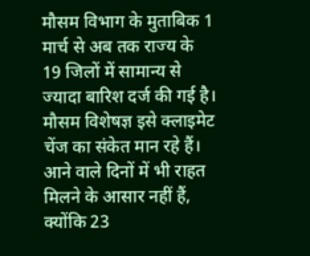मौसम विभाग के मुताबिक 1 मार्च से अब तक राज्य के 19 जिलों में सामान्य से ज्यादा बारिश दर्ज की गई है। मौसम विशेषज्ञ इसे क्लाइमेट चेंज का संकेत मान रहे हैं। आने वाले दिनों में भी राहत मिलने के आसार नहीं हैं, क्योंकि 23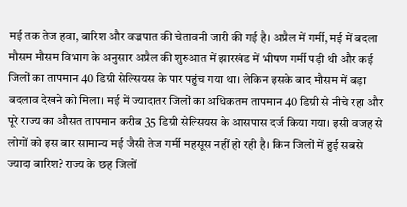मई तक तेज हवा, बारिश और वज्रपात की चेतावनी जारी की गई है। अप्रैल में गर्मी, मई में बदला मौसम मौसम विभाग के अनुसार अप्रैल की शुरुआत में झारखंड में भीषण गर्मी पड़ी थी और कई जिलों का तापमान 40 डिग्री सेल्सियस के पार पहुंच गया था। लेकिन इसके बाद मौसम में बड़ा बदलाव देखने को मिला। मई में ज्यादातर जिलों का अधिकतम तापमान 40 डिग्री से नीचे रहा और पूरे राज्य का औसत तापमान करीब 35 डिग्री सेल्सियस के आसपास दर्ज किया गया। इसी वजह से लोगों को इस बार सामान्य मई जैसी तेज गर्मी महसूस नहीं हो रही है। किन जिलों में हुई सबसे ज्यादा बारिश? राज्य के छह जिलों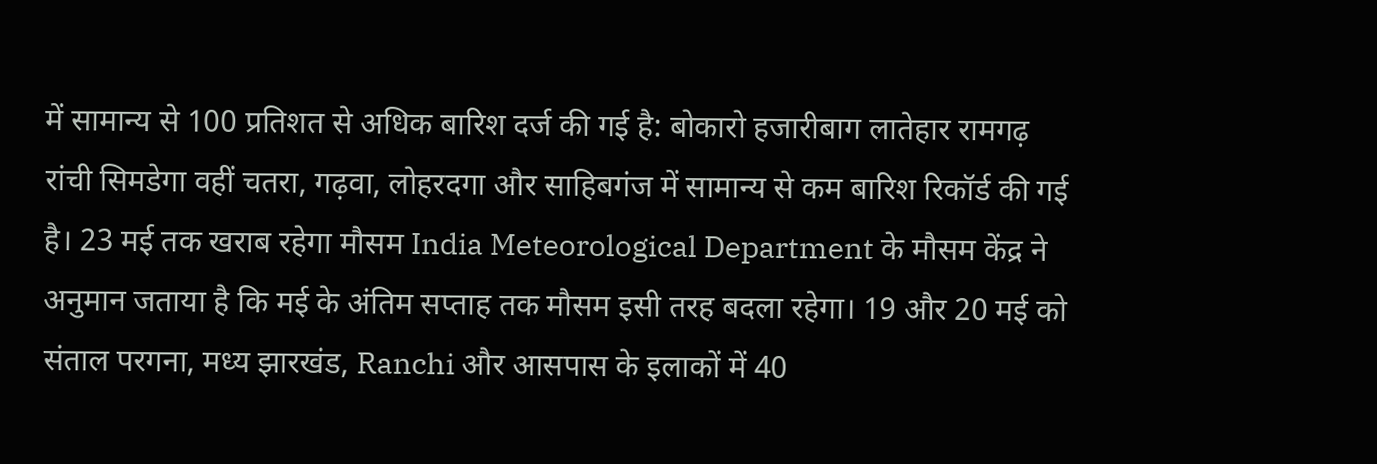में सामान्य से 100 प्रतिशत से अधिक बारिश दर्ज की गई है: बोकारो हजारीबाग लातेहार रामगढ़ रांची सिमडेगा वहीं चतरा, गढ़वा, लोहरदगा और साहिबगंज में सामान्य से कम बारिश रिकॉर्ड की गई है। 23 मई तक खराब रहेगा मौसम India Meteorological Department के मौसम केंद्र ने अनुमान जताया है कि मई के अंतिम सप्ताह तक मौसम इसी तरह बदला रहेगा। 19 और 20 मई को संताल परगना, मध्य झारखंड, Ranchi और आसपास के इलाकों में 40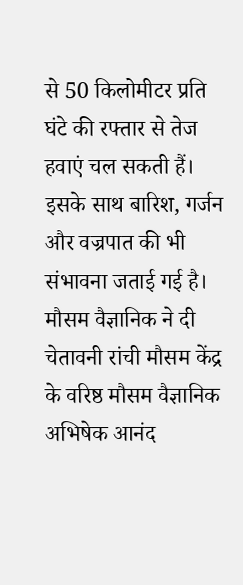से 50 किलोमीटर प्रति घंटे की रफ्तार से तेज हवाएं चल सकती हैं। इसके साथ बारिश, गर्जन और वज्रपात की भी संभावना जताई गई है। मौसम वैज्ञानिक ने दी चेतावनी रांची मौसम केंद्र के वरिष्ठ मौसम वैज्ञानिक अभिषेक आनंद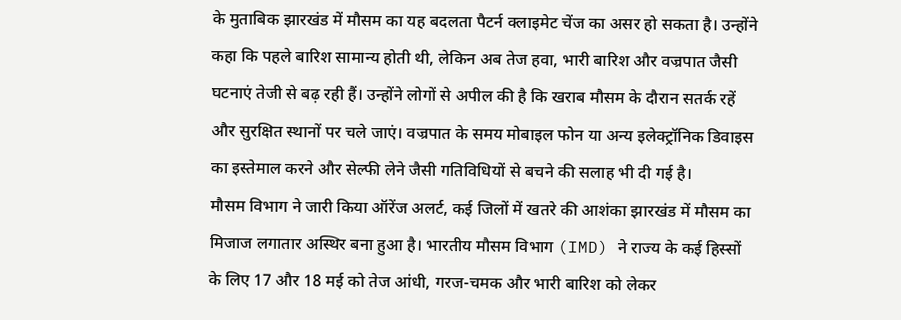के मुताबिक झारखंड में मौसम का यह बदलता पैटर्न क्लाइमेट चेंज का असर हो सकता है। उन्होंने कहा कि पहले बारिश सामान्य होती थी, लेकिन अब तेज हवा, भारी बारिश और वज्रपात जैसी घटनाएं तेजी से बढ़ रही हैं। उन्होंने लोगों से अपील की है कि खराब मौसम के दौरान सतर्क रहें और सुरक्षित स्थानों पर चले जाएं। वज्रपात के समय मोबाइल फोन या अन्य इलेक्ट्रॉनिक डिवाइस का इस्तेमाल करने और सेल्फी लेने जैसी गतिविधियों से बचने की सलाह भी दी गई है।
मौसम विभाग ने जारी किया ऑरेंज अलर्ट, कई जिलों में खतरे की आशंका झारखंड में मौसम का मिजाज लगातार अस्थिर बना हुआ है। भारतीय मौसम विभाग (IMD) ने राज्य के कई हिस्सों के लिए 17 और 18 मई को तेज आंधी, गरज-चमक और भारी बारिश को लेकर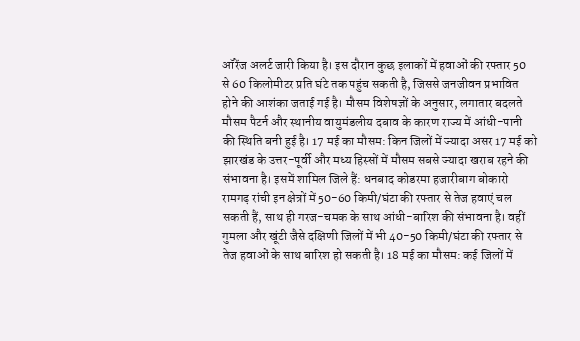ऑरेंज अलर्ट जारी किया है। इस दौरान कुछ इलाकों में हवाओं की रफ्तार 50 से 60 किलोमीटर प्रति घंटे तक पहुंच सकती है, जिससे जनजीवन प्रभावित होने की आशंका जताई गई है। मौसम विशेषज्ञों के अनुसार, लगातार बदलते मौसम पैटर्न और स्थानीय वायुमंडलीय दबाव के कारण राज्य में आंधी-पानी की स्थिति बनी हुई है। 17 मई का मौसम: किन जिलों में ज्यादा असर 17 मई को झारखंड के उत्तर-पूर्वी और मध्य हिस्सों में मौसम सबसे ज्यादा खराब रहने की संभावना है। इसमें शामिल जिले हैं: धनबाद कोडरमा हजारीबाग बोकारो रामगढ़ रांची इन क्षेत्रों में 50-60 किमी/घंटा की रफ्तार से तेज हवाएं चल सकती हैं, साथ ही गरज-चमक के साथ आंधी-बारिश की संभावना है। वहीं गुमला और खूंटी जैसे दक्षिणी जिलों में भी 40-50 किमी/घंटा की रफ्तार से तेज हवाओं के साथ बारिश हो सकती है। 18 मई का मौसम: कई जिलों में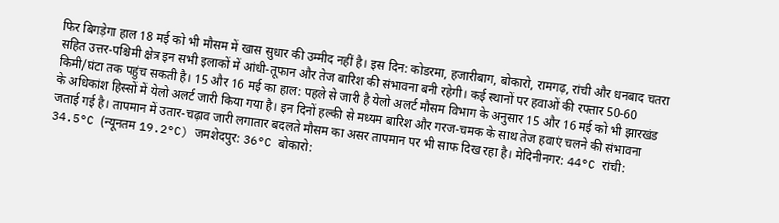फिर बिगड़ेगा हाल 18 मई को भी मौसम में खास सुधार की उम्मीद नहीं है। इस दिन: कोडरमा, हजारीबाग, बोकारो, रामगढ़, रांची और धनबाद चतरा सहित उत्तर-पश्चिमी क्षेत्र इन सभी इलाकों में आंधी-तूफान और तेज बारिश की संभावना बनी रहेगी। कई स्थानों पर हवाओं की रफ्तार 50-60 किमी/घंटा तक पहुंच सकती है। 15 और 16 मई का हाल: पहले से जारी है येलो अलर्ट मौसम विभाग के अनुसार 15 और 16 मई को भी झारखंड के अधिकांश हिस्सों में येलो अलर्ट जारी किया गया है। इन दिनों हल्की से मध्यम बारिश और गरज-चमक के साथ तेज हवाएं चलने की संभावना जताई गई है। तापमान में उतार-चढ़ाव जारी लगातार बदलते मौसम का असर तापमान पर भी साफ दिख रहा है। मेदिनीनगर: 44°C रांची: 34.5°C (न्यूनतम 19.2°C) जमशेदपुर: 36°C बोकारो: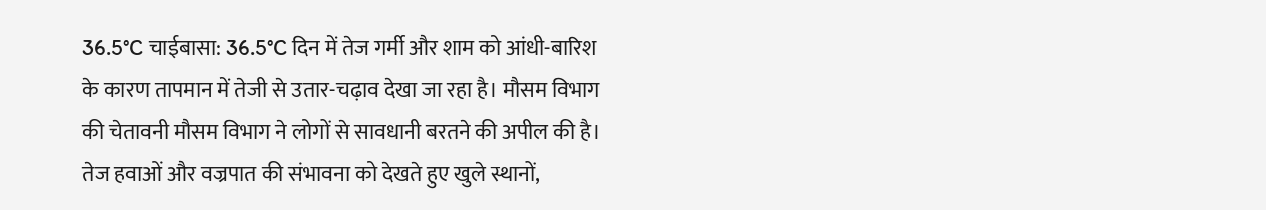36.5°C चाईबासा: 36.5°C दिन में तेज गर्मी और शाम को आंधी-बारिश के कारण तापमान में तेजी से उतार-चढ़ाव देखा जा रहा है। मौसम विभाग की चेतावनी मौसम विभाग ने लोगों से सावधानी बरतने की अपील की है। तेज हवाओं और वज्रपात की संभावना को देखते हुए खुले स्थानों,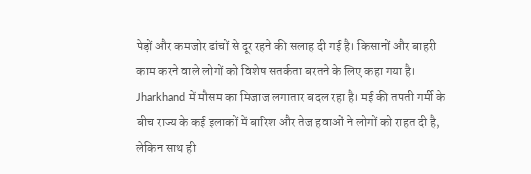पेड़ों और कमजोर ढांचों से दूर रहने की सलाह दी गई है। किसानों और बाहरी काम करने वाले लोगों को विशेष सतर्कता बरतने के लिए कहा गया है।
Jharkhand में मौसम का मिजाज लगातार बदल रहा है। मई की तपती गर्मी के बीच राज्य के कई इलाकों में बारिश और तेज हवाओं ने लोगों को राहत दी है, लेकिन साथ ही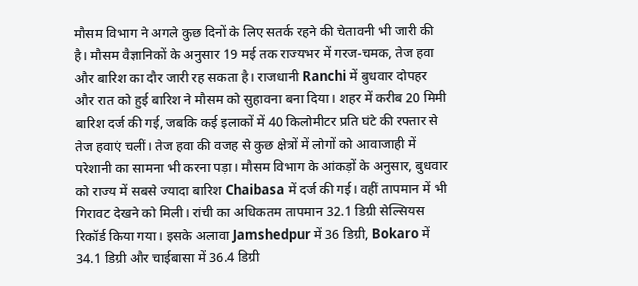मौसम विभाग ने अगले कुछ दिनों के लिए सतर्क रहने की चेतावनी भी जारी की है। मौसम वैज्ञानिकों के अनुसार 19 मई तक राज्यभर में गरज-चमक, तेज हवा और बारिश का दौर जारी रह सकता है। राजधानी Ranchi में बुधवार दोपहर और रात को हुई बारिश ने मौसम को सुहावना बना दिया। शहर में करीब 20 मिमी बारिश दर्ज की गई, जबकि कई इलाकों में 40 किलोमीटर प्रति घंटे की रफ्तार से तेज हवाएं चलीं। तेज हवा की वजह से कुछ क्षेत्रों में लोगों को आवाजाही में परेशानी का सामना भी करना पड़ा। मौसम विभाग के आंकड़ों के अनुसार, बुधवार को राज्य में सबसे ज्यादा बारिश Chaibasa में दर्ज की गई। वहीं तापमान में भी गिरावट देखने को मिली। रांची का अधिकतम तापमान 32.1 डिग्री सेल्सियस रिकॉर्ड किया गया। इसके अलावा Jamshedpur में 36 डिग्री, Bokaro में 34.1 डिग्री और चाईबासा में 36.4 डिग्री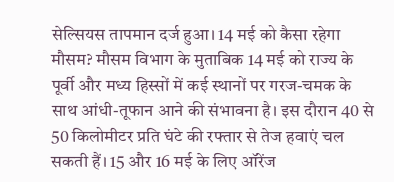सेल्सियस तापमान दर्ज हुआ। 14 मई को कैसा रहेगा मौसम? मौसम विभाग के मुताबिक 14 मई को राज्य के पूर्वी और मध्य हिस्सों में कई स्थानों पर गरज-चमक के साथ आंधी-तूफान आने की संभावना है। इस दौरान 40 से 50 किलोमीटर प्रति घंटे की रफ्तार से तेज हवाएं चल सकती हैं। 15 और 16 मई के लिए ऑरेंज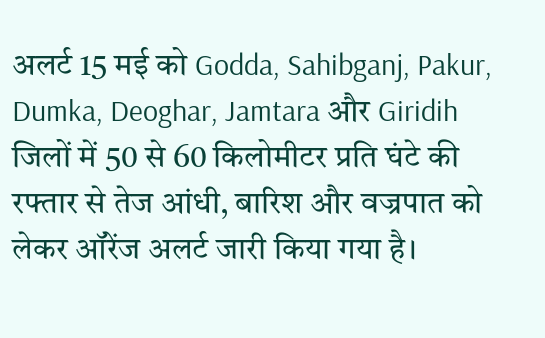अलर्ट 15 मई को Godda, Sahibganj, Pakur, Dumka, Deoghar, Jamtara और Giridih जिलों में 50 से 60 किलोमीटर प्रति घंटे की रफ्तार से तेज आंधी, बारिश और वज्रपात को लेकर ऑरेंज अलर्ट जारी किया गया है।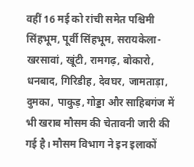वहीं 16 मई को रांची समेत पश्चिमी सिंहभूम, पूर्वी सिंहभूम, सरायकेला-खरसावां, खूंटी, रामगढ़, बोकारो, धनबाद, गिरिडीह, देवघर, जामताड़ा, दुमका, पाकुड़, गोड्डा और साहिबगंज में भी खराब मौसम की चेतावनी जारी की गई है। मौसम विभाग ने इन इलाकों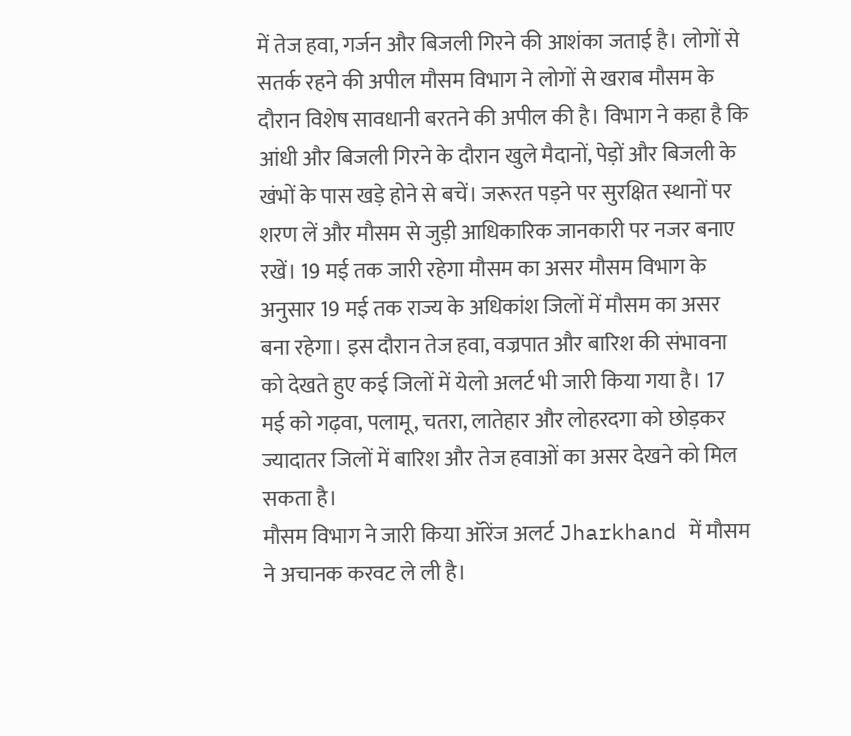में तेज हवा, गर्जन और बिजली गिरने की आशंका जताई है। लोगों से सतर्क रहने की अपील मौसम विभाग ने लोगों से खराब मौसम के दौरान विशेष सावधानी बरतने की अपील की है। विभाग ने कहा है कि आंधी और बिजली गिरने के दौरान खुले मैदानों, पेड़ों और बिजली के खंभों के पास खड़े होने से बचें। जरूरत पड़ने पर सुरक्षित स्थानों पर शरण लें और मौसम से जुड़ी आधिकारिक जानकारी पर नजर बनाए रखें। 19 मई तक जारी रहेगा मौसम का असर मौसम विभाग के अनुसार 19 मई तक राज्य के अधिकांश जिलों में मौसम का असर बना रहेगा। इस दौरान तेज हवा, वज्रपात और बारिश की संभावना को देखते हुए कई जिलों में येलो अलर्ट भी जारी किया गया है। 17 मई को गढ़वा, पलामू, चतरा, लातेहार और लोहरदगा को छोड़कर ज्यादातर जिलों में बारिश और तेज हवाओं का असर देखने को मिल सकता है।
मौसम विभाग ने जारी किया ऑरेंज अलर्ट Jharkhand में मौसम ने अचानक करवट ले ली है।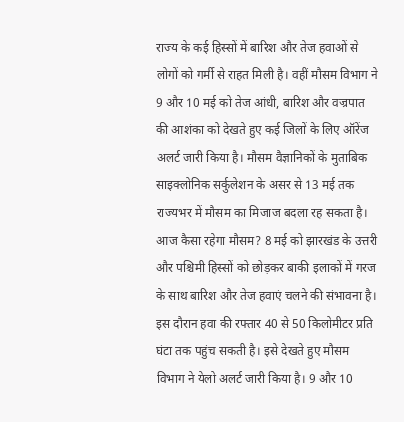राज्य के कई हिस्सों में बारिश और तेज हवाओं से लोगों को गर्मी से राहत मिली है। वहीं मौसम विभाग ने 9 और 10 मई को तेज आंधी, बारिश और वज्रपात की आशंका को देखते हुए कई जिलों के लिए ऑरेंज अलर्ट जारी किया है। मौसम वैज्ञानिकों के मुताबिक साइक्लोनिक सर्कुलेशन के असर से 13 मई तक राज्यभर में मौसम का मिजाज बदला रह सकता है। आज कैसा रहेगा मौसम? 8 मई को झारखंड के उत्तरी और पश्चिमी हिस्सों को छोड़कर बाकी इलाकों में गरज के साथ बारिश और तेज हवाएं चलने की संभावना है। इस दौरान हवा की रफ्तार 40 से 50 किलोमीटर प्रति घंटा तक पहुंच सकती है। इसे देखते हुए मौसम विभाग ने येलो अलर्ट जारी किया है। 9 और 10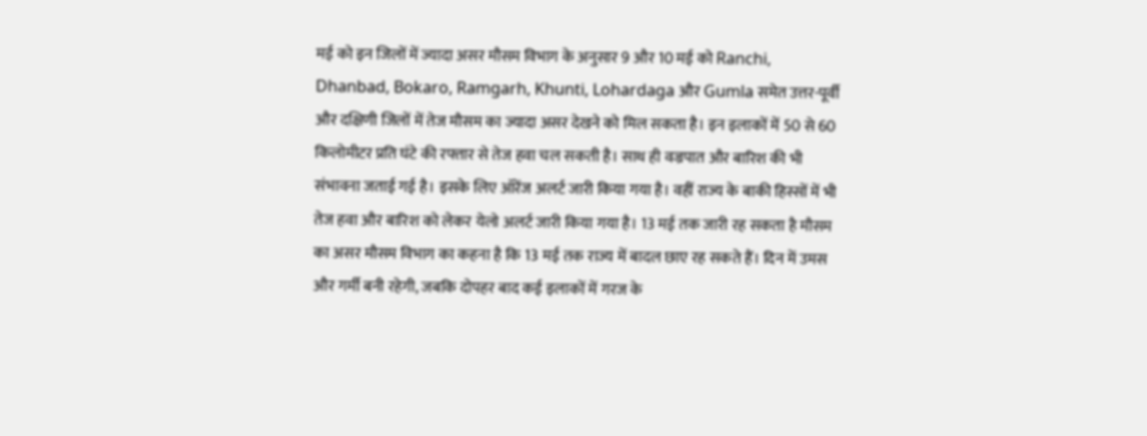मई को इन जिलों में ज्यादा असर मौसम विभाग के अनुसार 9 और 10 मई को Ranchi, Dhanbad, Bokaro, Ramgarh, Khunti, Lohardaga और Gumla समेत उत्तर-पूर्वी और दक्षिणी जिलों में तेज मौसम का ज्यादा असर देखने को मिल सकता है। इन इलाकों में 50 से 60 किलोमीटर प्रति घंटे की रफ्तार से तेज हवा चल सकती है। साथ ही वज्रपात और बारिश की भी संभावना जताई गई है। इसके लिए ऑरेंज अलर्ट जारी किया गया है। वहीं राज्य के बाकी हिस्सों में भी तेज हवा और बारिश को लेकर येलो अलर्ट जारी किया गया है। 13 मई तक जारी रह सकता है मौसम का असर मौसम विभाग का कहना है कि 13 मई तक राज्य में बादल छाए रह सकते हैं। दिन में उमस और गर्मी बनी रहेगी, जबकि दोपहर बाद कई इलाकों में गरज के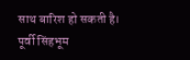साथ बारिश हो सकती है। पूर्वी सिंहभूम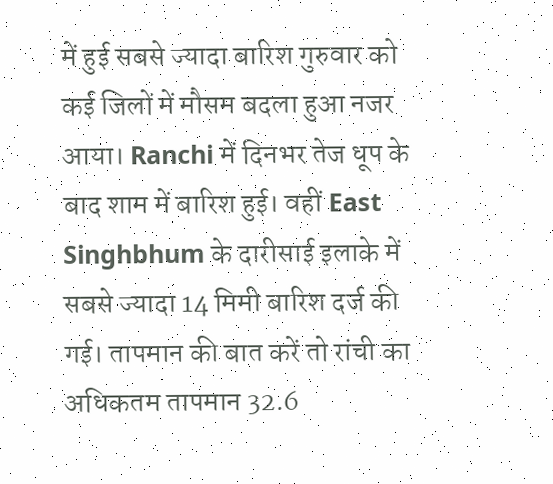में हुई सबसे ज्यादा बारिश गुरुवार को कई जिलों में मौसम बदला हुआ नजर आया। Ranchi में दिनभर तेज धूप के बाद शाम में बारिश हुई। वहीं East Singhbhum के दारीसाई इलाके में सबसे ज्यादा 14 मिमी बारिश दर्ज की गई। तापमान की बात करें तो रांची का अधिकतम तापमान 32.6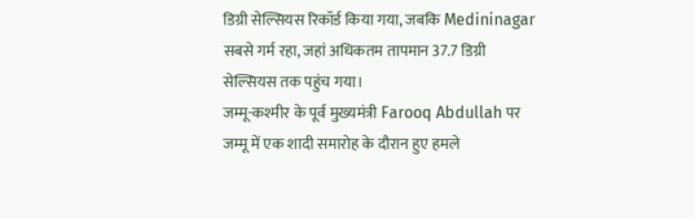डिग्री सेल्सियस रिकॉर्ड किया गया, जबकि Medininagar सबसे गर्म रहा, जहां अधिकतम तापमान 37.7 डिग्री सेल्सियस तक पहुंच गया।
जम्मू-कश्मीर के पूर्व मुख्यमंत्री Farooq Abdullah पर जम्मू में एक शादी समारोह के दौरान हुए हमले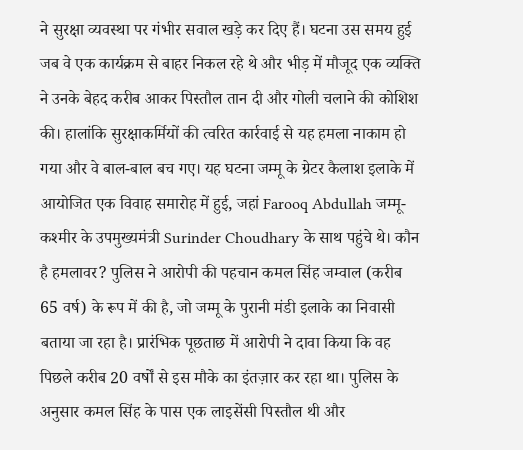ने सुरक्षा व्यवस्था पर गंभीर सवाल खड़े कर दिए हैं। घटना उस समय हुई जब वे एक कार्यक्रम से बाहर निकल रहे थे और भीड़ में मौजूद एक व्यक्ति ने उनके बेहद करीब आकर पिस्तौल तान दी और गोली चलाने की कोशिश की। हालांकि सुरक्षाकर्मियों की त्वरित कार्रवाई से यह हमला नाकाम हो गया और वे बाल-बाल बच गए। यह घटना जम्मू के ग्रेटर कैलाश इलाके में आयोजित एक विवाह समारोह में हुई, जहां Farooq Abdullah जम्मू-कश्मीर के उपमुख्यमंत्री Surinder Choudhary के साथ पहुंचे थे। कौन है हमलावर? पुलिस ने आरोपी की पहचान कमल सिंह जम्वाल (करीब 65 वर्ष) के रूप में की है, जो जम्मू के पुरानी मंडी इलाके का निवासी बताया जा रहा है। प्रारंभिक पूछताछ में आरोपी ने दावा किया कि वह पिछले करीब 20 वर्षों से इस मौके का इंतज़ार कर रहा था। पुलिस के अनुसार कमल सिंह के पास एक लाइसेंसी पिस्तौल थी और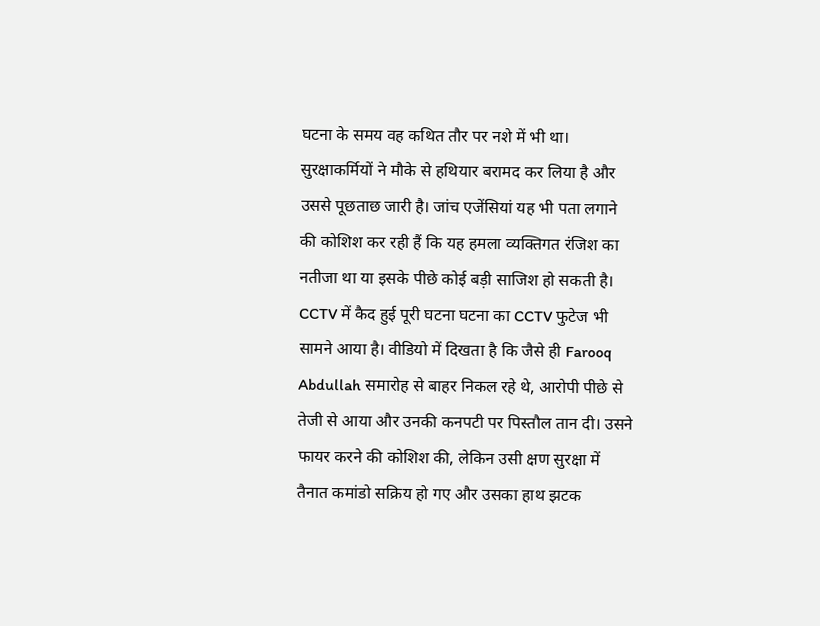घटना के समय वह कथित तौर पर नशे में भी था। सुरक्षाकर्मियों ने मौके से हथियार बरामद कर लिया है और उससे पूछताछ जारी है। जांच एजेंसियां यह भी पता लगाने की कोशिश कर रही हैं कि यह हमला व्यक्तिगत रंजिश का नतीजा था या इसके पीछे कोई बड़ी साजिश हो सकती है। CCTV में कैद हुई पूरी घटना घटना का CCTV फुटेज भी सामने आया है। वीडियो में दिखता है कि जैसे ही Farooq Abdullah समारोह से बाहर निकल रहे थे, आरोपी पीछे से तेजी से आया और उनकी कनपटी पर पिस्तौल तान दी। उसने फायर करने की कोशिश की, लेकिन उसी क्षण सुरक्षा में तैनात कमांडो सक्रिय हो गए और उसका हाथ झटक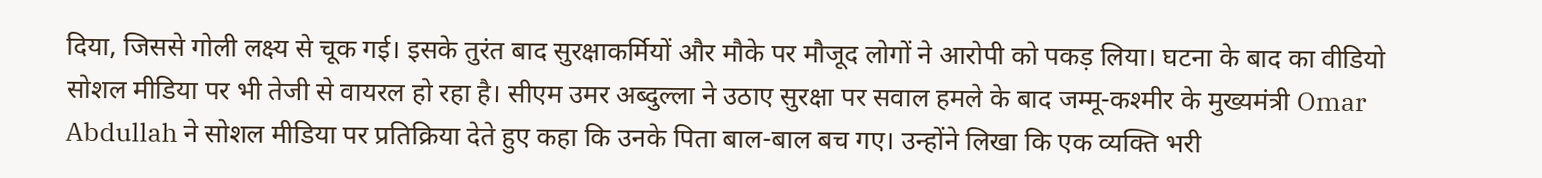दिया, जिससे गोली लक्ष्य से चूक गई। इसके तुरंत बाद सुरक्षाकर्मियों और मौके पर मौजूद लोगों ने आरोपी को पकड़ लिया। घटना के बाद का वीडियो सोशल मीडिया पर भी तेजी से वायरल हो रहा है। सीएम उमर अब्दुल्ला ने उठाए सुरक्षा पर सवाल हमले के बाद जम्मू-कश्मीर के मुख्यमंत्री Omar Abdullah ने सोशल मीडिया पर प्रतिक्रिया देते हुए कहा कि उनके पिता बाल-बाल बच गए। उन्होंने लिखा कि एक व्यक्ति भरी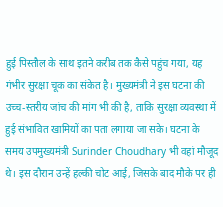हुई पिस्तौल के साथ इतने करीब तक कैसे पहुंच गया, यह गंभीर सुरक्षा चूक का संकेत है। मुख्यमंत्री ने इस घटना की उच्च-स्तरीय जांच की मांग भी की है, ताकि सुरक्षा व्यवस्था में हुई संभावित खामियों का पता लगाया जा सके। घटना के समय उपमुख्यमंत्री Surinder Choudhary भी वहां मौजूद थे। इस दौरान उन्हें हल्की चोट आई, जिसके बाद मौके पर ही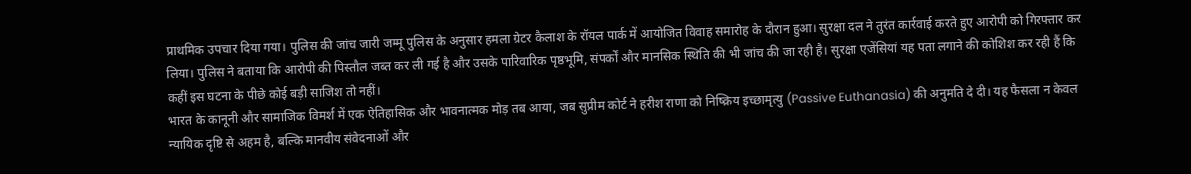प्राथमिक उपचार दिया गया। पुलिस की जांच जारी जम्मू पुलिस के अनुसार हमला ग्रेटर कैलाश के रॉयल पार्क में आयोजित विवाह समारोह के दौरान हुआ। सुरक्षा दल ने तुरंत कार्रवाई करते हुए आरोपी को गिरफ्तार कर लिया। पुलिस ने बताया कि आरोपी की पिस्तौल जब्त कर ली गई है और उसके पारिवारिक पृष्ठभूमि, संपर्कों और मानसिक स्थिति की भी जांच की जा रही है। सुरक्षा एजेंसियां यह पता लगाने की कोशिश कर रही हैं कि कहीं इस घटना के पीछे कोई बड़ी साजिश तो नहीं।
भारत के कानूनी और सामाजिक विमर्श में एक ऐतिहासिक और भावनात्मक मोड़ तब आया, जब सुप्रीम कोर्ट ने हरीश राणा को निष्क्रिय इच्छामृत्यु (Passive Euthanasia) की अनुमति दे दी। यह फैसला न केवल न्यायिक दृष्टि से अहम है, बल्कि मानवीय संवेदनाओं और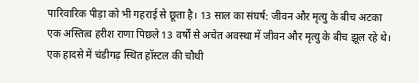पारिवारिक पीड़ा को भी गहराई से छूता है। 13 साल का संघर्ष: जीवन और मृत्यु के बीच अटका एक अस्तित्व हरीश राणा पिछले 13 वर्षों से अचेत अवस्था में जीवन और मृत्यु के बीच झूल रहे थे। एक हादसे में चंडीगढ़ स्थित हॉस्टल की चौथी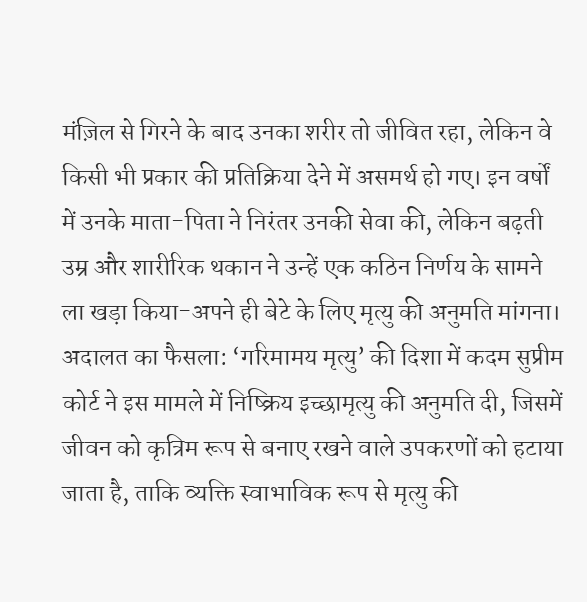मंज़िल से गिरने के बाद उनका शरीर तो जीवित रहा, लेकिन वे किसी भी प्रकार की प्रतिक्रिया देने में असमर्थ हो गए। इन वर्षों में उनके माता-पिता ने निरंतर उनकी सेवा की, लेकिन बढ़ती उम्र और शारीरिक थकान ने उन्हें एक कठिन निर्णय के सामने ला खड़ा किया-अपने ही बेटे के लिए मृत्यु की अनुमति मांगना। अदालत का फैसला: ‘गरिमामय मृत्यु’ की दिशा में कदम सुप्रीम कोर्ट ने इस मामले में निष्क्रिय इच्छामृत्यु की अनुमति दी, जिसमें जीवन को कृत्रिम रूप से बनाए रखने वाले उपकरणों को हटाया जाता है, ताकि व्यक्ति स्वाभाविक रूप से मृत्यु की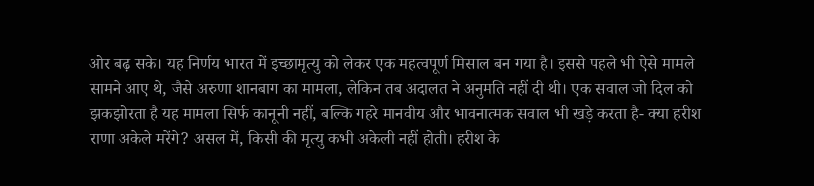ओर बढ़ सके। यह निर्णय भारत में इच्छामृत्यु को लेकर एक महत्वपूर्ण मिसाल बन गया है। इससे पहले भी ऐसे मामले सामने आए थे, जैसे अरुणा शानबाग का मामला, लेकिन तब अदालत ने अनुमति नहीं दी थी। एक सवाल जो दिल को झकझोरता है यह मामला सिर्फ कानूनी नहीं, बल्कि गहरे मानवीय और भावनात्मक सवाल भी खड़े करता है- क्या हरीश राणा अकेले मरेंगे? असल में, किसी की मृत्यु कभी अकेली नहीं होती। हरीश के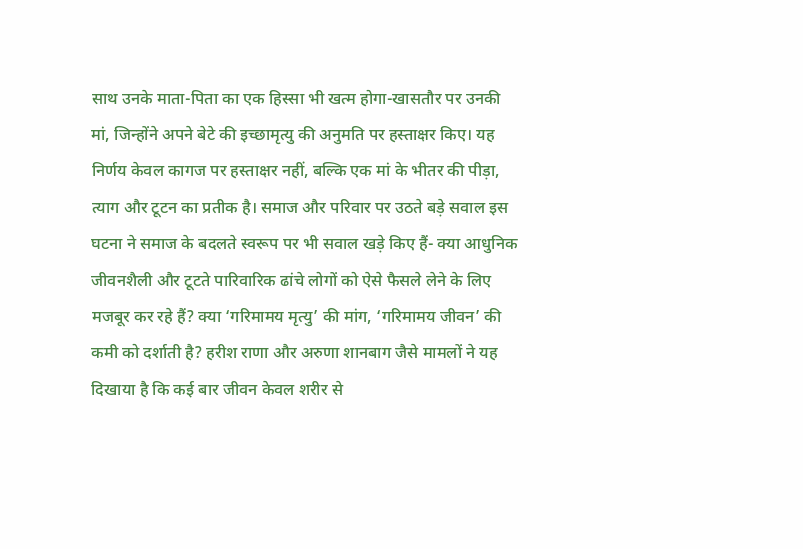साथ उनके माता-पिता का एक हिस्सा भी खत्म होगा-खासतौर पर उनकी मां, जिन्होंने अपने बेटे की इच्छामृत्यु की अनुमति पर हस्ताक्षर किए। यह निर्णय केवल कागज पर हस्ताक्षर नहीं, बल्कि एक मां के भीतर की पीड़ा, त्याग और टूटन का प्रतीक है। समाज और परिवार पर उठते बड़े सवाल इस घटना ने समाज के बदलते स्वरूप पर भी सवाल खड़े किए हैं- क्या आधुनिक जीवनशैली और टूटते पारिवारिक ढांचे लोगों को ऐसे फैसले लेने के लिए मजबूर कर रहे हैं? क्या ‘गरिमामय मृत्यु’ की मांग, ‘गरिमामय जीवन’ की कमी को दर्शाती है? हरीश राणा और अरुणा शानबाग जैसे मामलों ने यह दिखाया है कि कई बार जीवन केवल शरीर से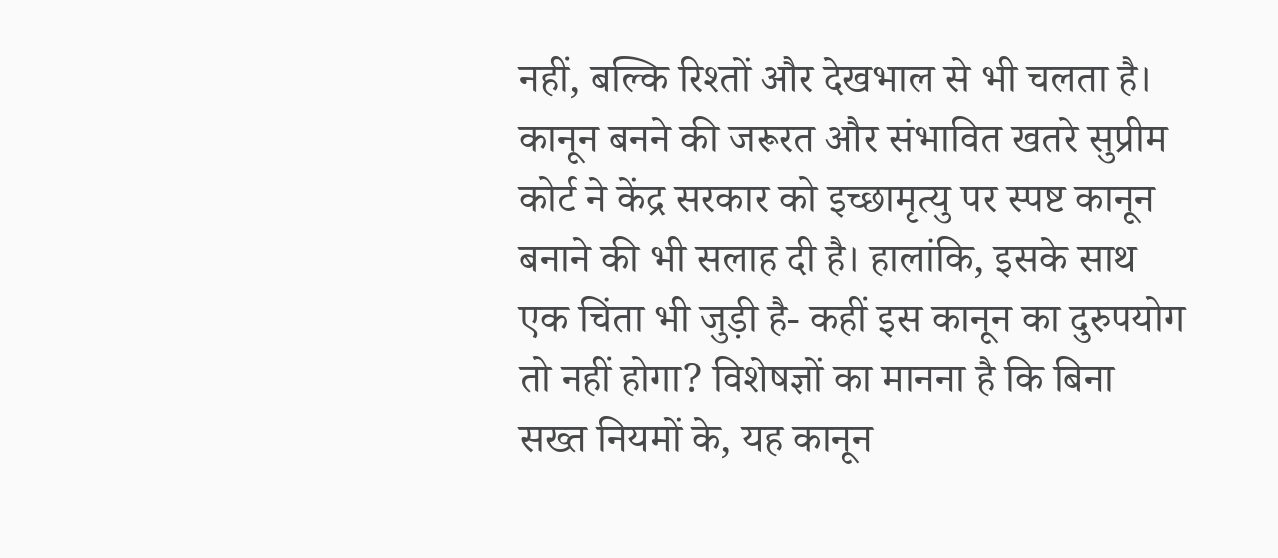नहीं, बल्कि रिश्तों और देखभाल से भी चलता है। कानून बनने की जरूरत और संभावित खतरे सुप्रीम कोर्ट ने केंद्र सरकार को इच्छामृत्यु पर स्पष्ट कानून बनाने की भी सलाह दी है। हालांकि, इसके साथ एक चिंता भी जुड़ी है- कहीं इस कानून का दुरुपयोग तो नहीं होगा? विशेषज्ञों का मानना है कि बिना सख्त नियमों के, यह कानून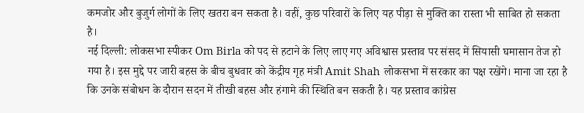कमजोर और बुजुर्ग लोगों के लिए खतरा बन सकता है। वहीं, कुछ परिवारों के लिए यह पीड़ा से मुक्ति का रास्ता भी साबित हो सकता है।
नई दिल्ली: लोकसभा स्पीकर Om Birla को पद से हटाने के लिए लाए गए अविश्वास प्रस्ताव पर संसद में सियासी घमासान तेज हो गया है। इस मुद्दे पर जारी बहस के बीच बुधवार को केंद्रीय गृह मंत्री Amit Shah लोकसभा में सरकार का पक्ष रखेंगे। माना जा रहा है कि उनके संबोधन के दौरान सदन में तीखी बहस और हंगामे की स्थिति बन सकती है। यह प्रस्ताव कांग्रेस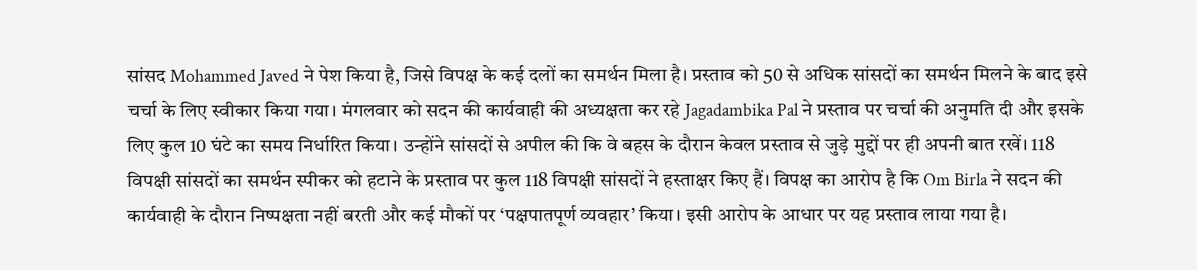सांसद Mohammed Javed ने पेश किया है, जिसे विपक्ष के कई दलों का समर्थन मिला है। प्रस्ताव को 50 से अधिक सांसदों का समर्थन मिलने के बाद इसे चर्चा के लिए स्वीकार किया गया। मंगलवार को सदन की कार्यवाही की अध्यक्षता कर रहे Jagadambika Pal ने प्रस्ताव पर चर्चा की अनुमति दी और इसके लिए कुल 10 घंटे का समय निर्धारित किया। उन्होंने सांसदों से अपील की कि वे बहस के दौरान केवल प्रस्ताव से जुड़े मुद्दों पर ही अपनी बात रखें। 118 विपक्षी सांसदों का समर्थन स्पीकर को हटाने के प्रस्ताव पर कुल 118 विपक्षी सांसदों ने हस्ताक्षर किए हैं। विपक्ष का आरोप है कि Om Birla ने सदन की कार्यवाही के दौरान निष्पक्षता नहीं बरती और कई मौकों पर ‘पक्षपातपूर्ण व्यवहार’ किया। इसी आरोप के आधार पर यह प्रस्ताव लाया गया है।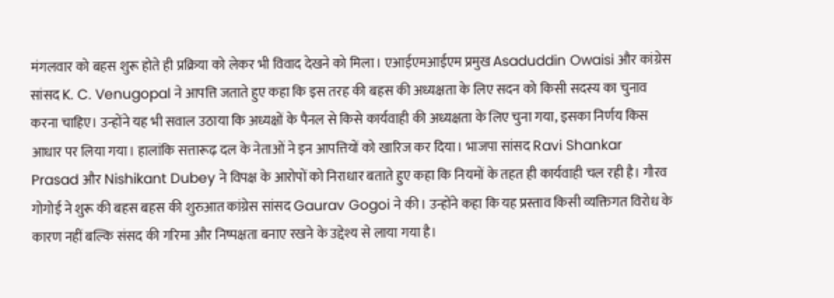मंगलवार को बहस शुरू होते ही प्रक्रिया को लेकर भी विवाद देखने को मिला। एआईएमआईएम प्रमुख Asaduddin Owaisi और कांग्रेस सांसद K. C. Venugopal ने आपत्ति जताते हुए कहा कि इस तरह की बहस की अध्यक्षता के लिए सदन को किसी सदस्य का चुनाव करना चाहिए। उन्होंने यह भी सवाल उठाया कि अध्यक्षों के पैनल से किसे कार्यवाही की अध्यक्षता के लिए चुना गया, इसका निर्णय किस आधार पर लिया गया। हालांकि सत्तारूढ़ दल के नेताओं ने इन आपत्तियों को खारिज कर दिया। भाजपा सांसद Ravi Shankar Prasad और Nishikant Dubey ने विपक्ष के आरोपों को निराधार बताते हुए कहा कि नियमों के तहत ही कार्यवाही चल रही है। गौरव गोगोई ने शुरू की बहस बहस की शुरुआत कांग्रेस सांसद Gaurav Gogoi ने की। उन्होंने कहा कि यह प्रस्ताव किसी व्यक्तिगत विरोध के कारण नहीं बल्कि संसद की गरिमा और निष्पक्षता बनाए रखने के उद्देश्य से लाया गया है।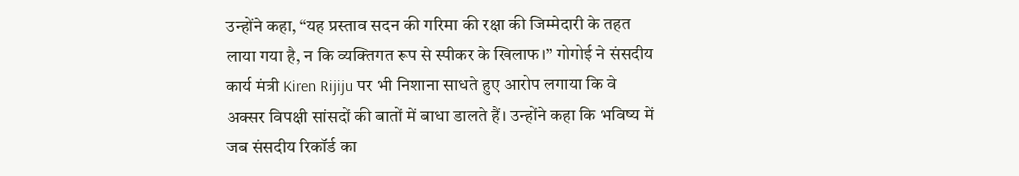उन्होंने कहा, “यह प्रस्ताव सदन की गरिमा की रक्षा की जिम्मेदारी के तहत लाया गया है, न कि व्यक्तिगत रूप से स्पीकर के खिलाफ।” गोगोई ने संसदीय कार्य मंत्री Kiren Rijiju पर भी निशाना साधते हुए आरोप लगाया कि वे अक्सर विपक्षी सांसदों की बातों में बाधा डालते हैं। उन्होंने कहा कि भविष्य में जब संसदीय रिकॉर्ड का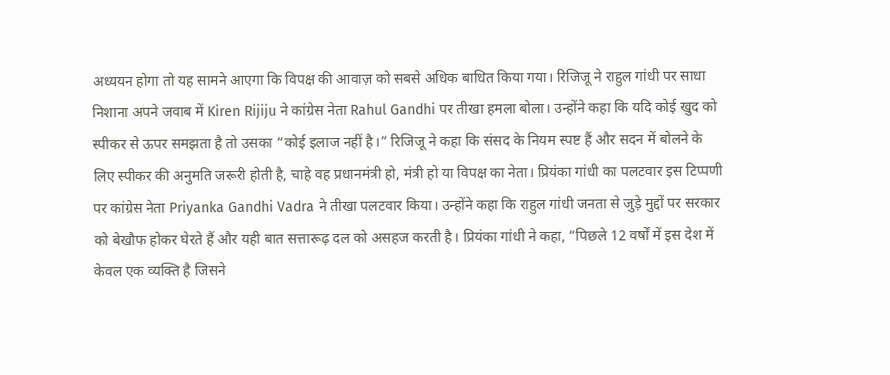अध्ययन होगा तो यह सामने आएगा कि विपक्ष की आवाज़ को सबसे अधिक बाधित किया गया। रिजिजू ने राहुल गांधी पर साधा निशाना अपने जवाब में Kiren Rijiju ने कांग्रेस नेता Rahul Gandhi पर तीखा हमला बोला। उन्होंने कहा कि यदि कोई खुद को स्पीकर से ऊपर समझता है तो उसका “कोई इलाज नहीं है।” रिजिजू ने कहा कि संसद के नियम स्पष्ट हैं और सदन में बोलने के लिए स्पीकर की अनुमति जरूरी होती है, चाहे वह प्रधानमंत्री हो, मंत्री हो या विपक्ष का नेता। प्रियंका गांधी का पलटवार इस टिप्पणी पर कांग्रेस नेता Priyanka Gandhi Vadra ने तीखा पलटवार किया। उन्होंने कहा कि राहुल गांधी जनता से जुड़े मुद्दों पर सरकार को बेखौफ होकर घेरते हैं और यही बात सत्तारूढ़ दल को असहज करती है। प्रियंका गांधी ने कहा, “पिछले 12 वर्षों में इस देश में केवल एक व्यक्ति है जिसने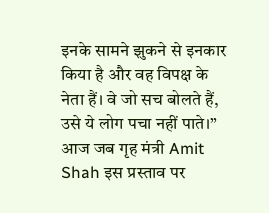इनके सामने झुकने से इनकार किया है और वह विपक्ष के नेता हैं। वे जो सच बोलते हैं, उसे ये लोग पचा नहीं पाते।” आज जब गृह मंत्री Amit Shah इस प्रस्ताव पर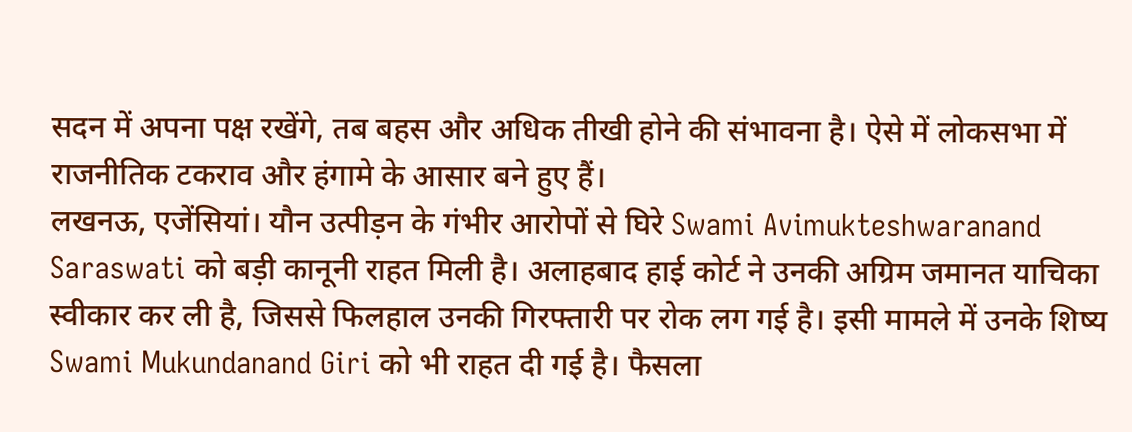सदन में अपना पक्ष रखेंगे, तब बहस और अधिक तीखी होने की संभावना है। ऐसे में लोकसभा में राजनीतिक टकराव और हंगामे के आसार बने हुए हैं।
लखनऊ, एजेंसियां। यौन उत्पीड़न के गंभीर आरोपों से घिरे Swami Avimukteshwaranand Saraswati को बड़ी कानूनी राहत मिली है। अलाहबाद हाई कोर्ट ने उनकी अग्रिम जमानत याचिका स्वीकार कर ली है, जिससे फिलहाल उनकी गिरफ्तारी पर रोक लग गई है। इसी मामले में उनके शिष्य Swami Mukundanand Giri को भी राहत दी गई है। फैसला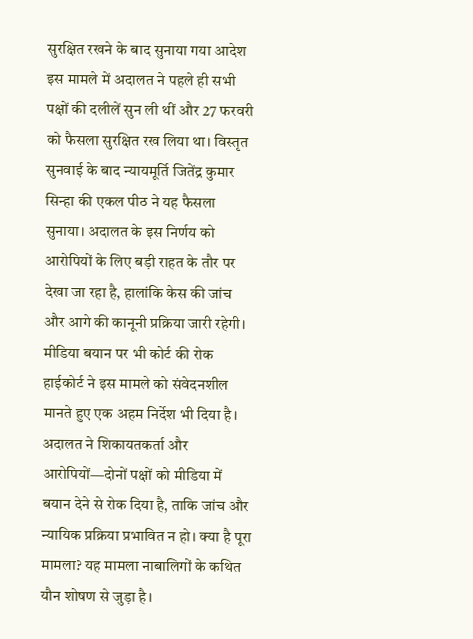सुरक्षित रखने के बाद सुनाया गया आदेश इस मामले में अदालत ने पहले ही सभी पक्षों की दलीलें सुन ली थीं और 27 फरवरी को फैसला सुरक्षित रख लिया था। विस्तृत सुनवाई के बाद न्यायमूर्ति जितेंद्र कुमार सिन्हा की एकल पीठ ने यह फैसला सुनाया। अदालत के इस निर्णय को आरोपियों के लिए बड़ी राहत के तौर पर देखा जा रहा है, हालांकि केस की जांच और आगे की कानूनी प्रक्रिया जारी रहेगी। मीडिया बयान पर भी कोर्ट की रोक हाईकोर्ट ने इस मामले को संवेदनशील मानते हुए एक अहम निर्देश भी दिया है। अदालत ने शिकायतकर्ता और आरोपियों—दोनों पक्षों को मीडिया में बयान देने से रोक दिया है, ताकि जांच और न्यायिक प्रक्रिया प्रभावित न हो। क्या है पूरा मामला? यह मामला नाबालिगों के कथित यौन शोषण से जुड़ा है।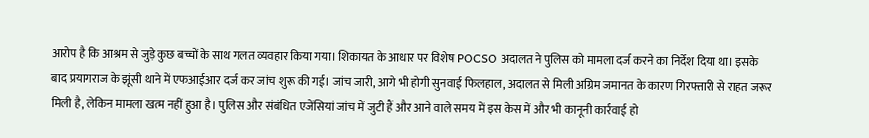आरोप है कि आश्रम से जुड़े कुछ बच्चों के साथ गलत व्यवहार किया गया। शिकायत के आधार पर विशेष POCSO अदालत ने पुलिस को मामला दर्ज करने का निर्देश दिया था। इसके बाद प्रयागराज के झूंसी थाने में एफआईआर दर्ज कर जांच शुरू की गई। जांच जारी, आगे भी होगी सुनवाई फिलहाल, अदालत से मिली अग्रिम जमानत के कारण गिरफ्तारी से राहत जरूर मिली है, लेकिन मामला खत्म नहीं हुआ है। पुलिस और संबंधित एजेंसियां जांच में जुटी हैं और आने वाले समय में इस केस में और भी कानूनी कार्रवाई हो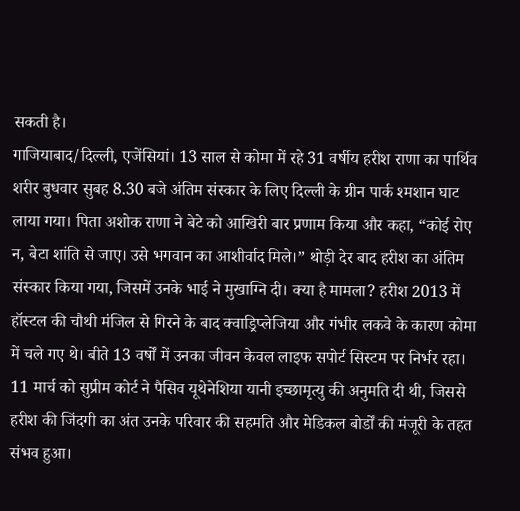सकती है।
गाजियाबाद/दिल्ली, एजेंसियां। 13 साल से कोमा में रहे 31 वर्षीय हरीश राणा का पार्थिव शरीर बुधवार सुबह 8.30 बजे अंतिम संस्कार के लिए दिल्ली के ग्रीन पार्क श्मशान घाट लाया गया। पिता अशोक राणा ने बेटे को आखिरी बार प्रणाम किया और कहा, “कोई रोए न, बेटा शांति से जाए। उसे भगवान का आशीर्वाद मिले।” थोड़ी देर बाद हरीश का अंतिम संस्कार किया गया, जिसमें उनके भाई ने मुखाग्नि दी। क्या है मामला? हरीश 2013 में हॉस्टल की चौथी मंजिल से गिरने के बाद क्वाड्रिप्लेजिया और गंभीर लकवे के कारण कोमा में चले गए थे। बीते 13 वर्षों में उनका जीवन केवल लाइफ सपोर्ट सिस्टम पर निर्भर रहा। 11 मार्च को सुप्रीम कोर्ट ने पैसिव यूथेनेशिया यानी इच्छामृत्यु की अनुमति दी थी, जिससे हरीश की जिंदगी का अंत उनके परिवार की सहमति और मेडिकल बोर्डों की मंजूरी के तहत संभव हुआ।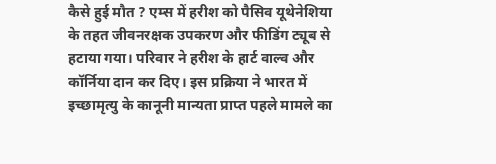कैसे हुई मौत ? एम्स में हरीश को पैसिव यूथेनेशिया के तहत जीवनरक्षक उपकरण और फीडिंग ट्यूब से हटाया गया। परिवार ने हरीश के हार्ट वाल्व और कॉर्निया दान कर दिए। इस प्रक्रिया ने भारत में इच्छामृत्यु के कानूनी मान्यता प्राप्त पहले मामले का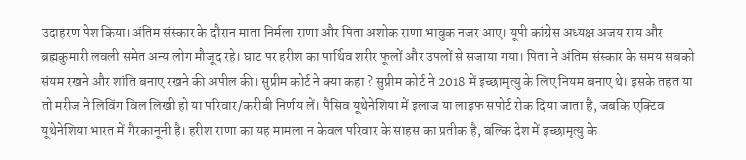उदाहरण पेश किया।अंतिम संस्कार के दौरान माता निर्मला राणा और पिता अशोक राणा भावुक नजर आए। यूपी कांग्रेस अध्यक्ष अजय राय और ब्रह्मकुमारी लवली समेत अन्य लोग मौजूद रहे। घाट पर हरीश का पार्थिव शरीर फूलों और उपलों से सजाया गया। पिता ने अंतिम संस्कार के समय सबको संयम रखने और शांति बनाए रखने की अपील की। सुप्रीम कोर्ट ने क्या कहा ? सुप्रीम कोर्ट ने 2018 में इच्छामृत्यु के लिए नियम बनाए थे। इसके तहत या तो मरीज ने लिविंग विल लिखी हो या परिवार/करीबी निर्णय लें। पैसिव यूथेनेशिया में इलाज या लाइफ सपोर्ट रोक दिया जाता है, जबकि एक्टिव यूथेनेशिया भारत में गैरकानूनी है। हरीश राणा का यह मामला न केवल परिवार के साहस का प्रतीक है, बल्कि देश में इच्छामृत्यु के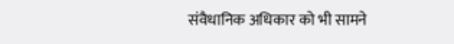संवैधानिक अधिकार को भी सामने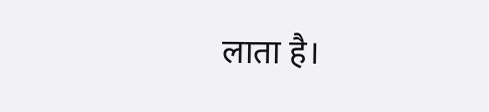लाता है।